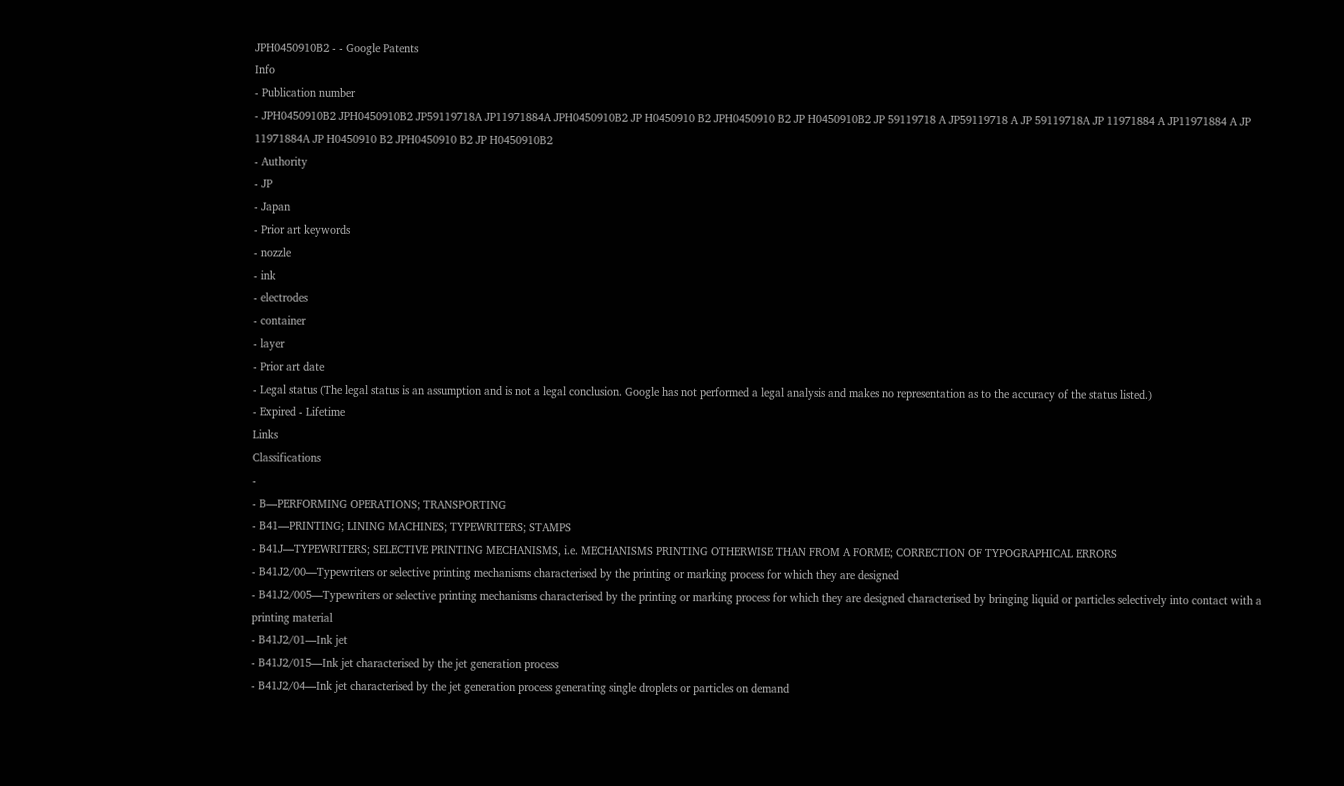JPH0450910B2 - - Google Patents
Info
- Publication number
- JPH0450910B2 JPH0450910B2 JP59119718A JP11971884A JPH0450910B2 JP H0450910 B2 JPH0450910 B2 JP H0450910B2 JP 59119718 A JP59119718 A JP 59119718A JP 11971884 A JP11971884 A JP 11971884A JP H0450910 B2 JPH0450910 B2 JP H0450910B2
- Authority
- JP
- Japan
- Prior art keywords
- nozzle
- ink
- electrodes
- container
- layer
- Prior art date
- Legal status (The legal status is an assumption and is not a legal conclusion. Google has not performed a legal analysis and makes no representation as to the accuracy of the status listed.)
- Expired - Lifetime
Links
Classifications
-
- B—PERFORMING OPERATIONS; TRANSPORTING
- B41—PRINTING; LINING MACHINES; TYPEWRITERS; STAMPS
- B41J—TYPEWRITERS; SELECTIVE PRINTING MECHANISMS, i.e. MECHANISMS PRINTING OTHERWISE THAN FROM A FORME; CORRECTION OF TYPOGRAPHICAL ERRORS
- B41J2/00—Typewriters or selective printing mechanisms characterised by the printing or marking process for which they are designed
- B41J2/005—Typewriters or selective printing mechanisms characterised by the printing or marking process for which they are designed characterised by bringing liquid or particles selectively into contact with a printing material
- B41J2/01—Ink jet
- B41J2/015—Ink jet characterised by the jet generation process
- B41J2/04—Ink jet characterised by the jet generation process generating single droplets or particles on demand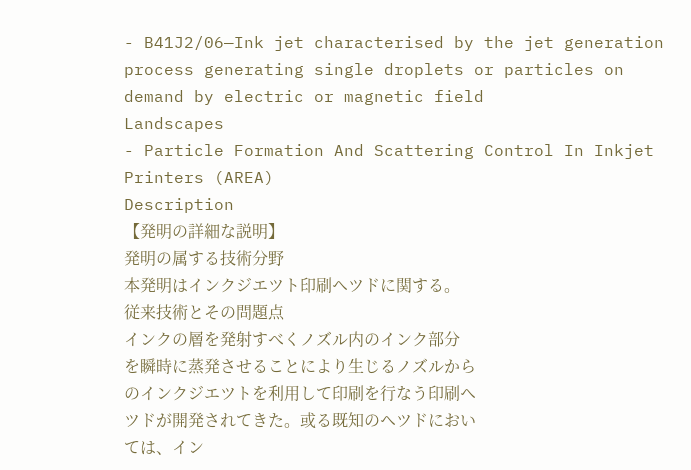- B41J2/06—Ink jet characterised by the jet generation process generating single droplets or particles on demand by electric or magnetic field
Landscapes
- Particle Formation And Scattering Control In Inkjet Printers (AREA)
Description
【発明の詳細な説明】
発明の属する技術分野
本発明はインクジエツト印刷ヘツドに関する。
従来技術とその問題点
インクの層を発射すべくノズル内のインク部分
を瞬時に蒸発させることにより生じるノズルから
のインクジエツトを利用して印刷を行なう印刷ヘ
ツドが開発されてきた。或る既知のヘツドにおい
ては、イン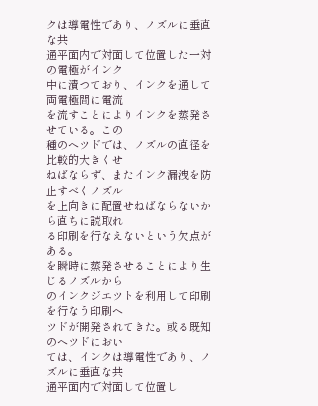クは導電性であり、ノズルに垂直な共
通平面内で対面して位置した一対の電極がインク
中に漬つており、インクを通して両電極間に電流
を流すことによりインクを蒸発させている。この
種のヘツドでは、ノズルの直径を比較的大きくせ
ねばならず、またインク漏洩を防止すべくノズル
を上向きに配置せねばならないから直ちに読取れ
る印刷を行なえないという欠点がある。
を瞬時に蒸発させることにより生じるノズルから
のインクジエツトを利用して印刷を行なう印刷ヘ
ツドが開発されてきた。或る既知のヘツドにおい
ては、インクは導電性であり、ノズルに垂直な共
通平面内で対面して位置し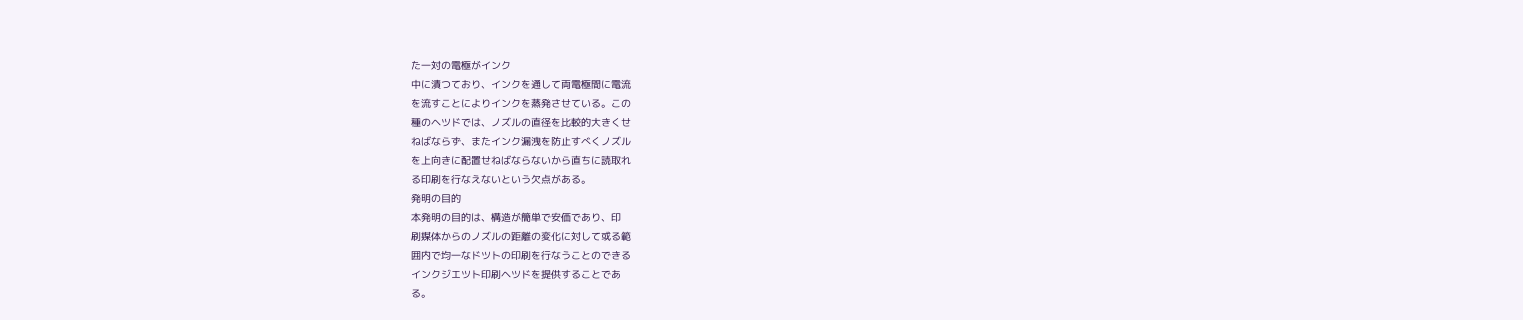た一対の電極がインク
中に漬つており、インクを通して両電極間に電流
を流すことによりインクを蒸発させている。この
種のヘツドでは、ノズルの直径を比較的大きくせ
ねばならず、またインク漏洩を防止すべくノズル
を上向きに配置せねばならないから直ちに読取れ
る印刷を行なえないという欠点がある。
発明の目的
本発明の目的は、構造が簡単で安価であり、印
刷媒体からのノズルの距離の変化に対して或る範
囲内で均一なドツトの印刷を行なうことのできる
インクジエツト印刷ヘツドを提供することであ
る。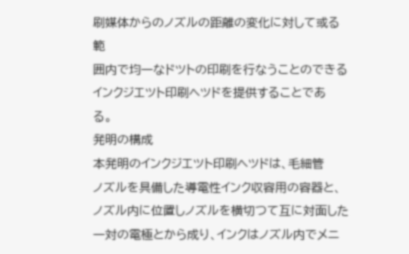刷媒体からのノズルの距離の変化に対して或る範
囲内で均一なドツトの印刷を行なうことのできる
インクジエツト印刷ヘツドを提供することであ
る。
発明の構成
本発明のインクジエツト印刷ヘツドは、毛細管
ノズルを具備した導電性インク収容用の容器と、
ノズル内に位置しノズルを横切つて互に対面した
一対の電極とから成り、インクはノズル内でメニ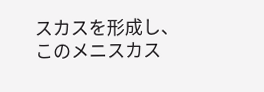スカスを形成し、このメニスカス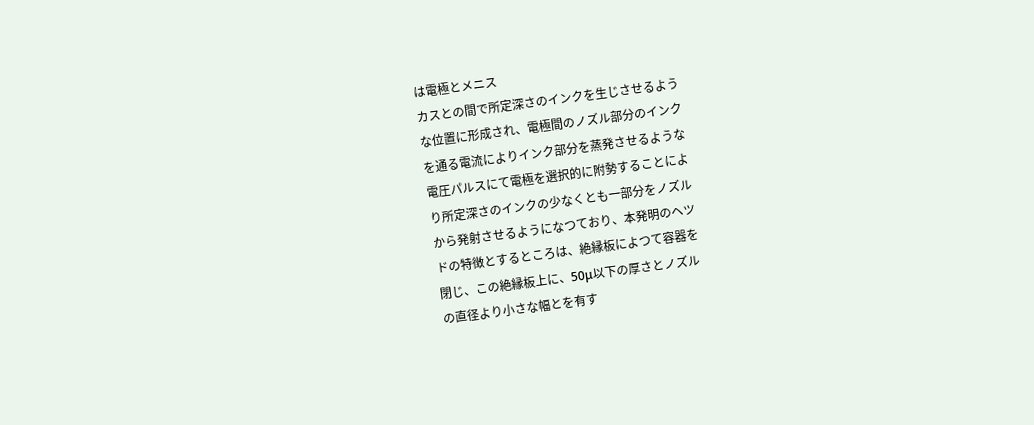は電極とメニス
カスとの間で所定深さのインクを生じさせるよう
な位置に形成され、電極間のノズル部分のインク
を通る電流によりインク部分を蒸発させるような
電圧パルスにて電極を選択的に附勢することによ
り所定深さのインクの少なくとも一部分をノズル
から発射させるようになつており、本発明のヘツ
ドの特徴とするところは、絶縁板によつて容器を
閉じ、この絶縁板上に、50μ以下の厚さとノズル
の直径より小さな幅とを有す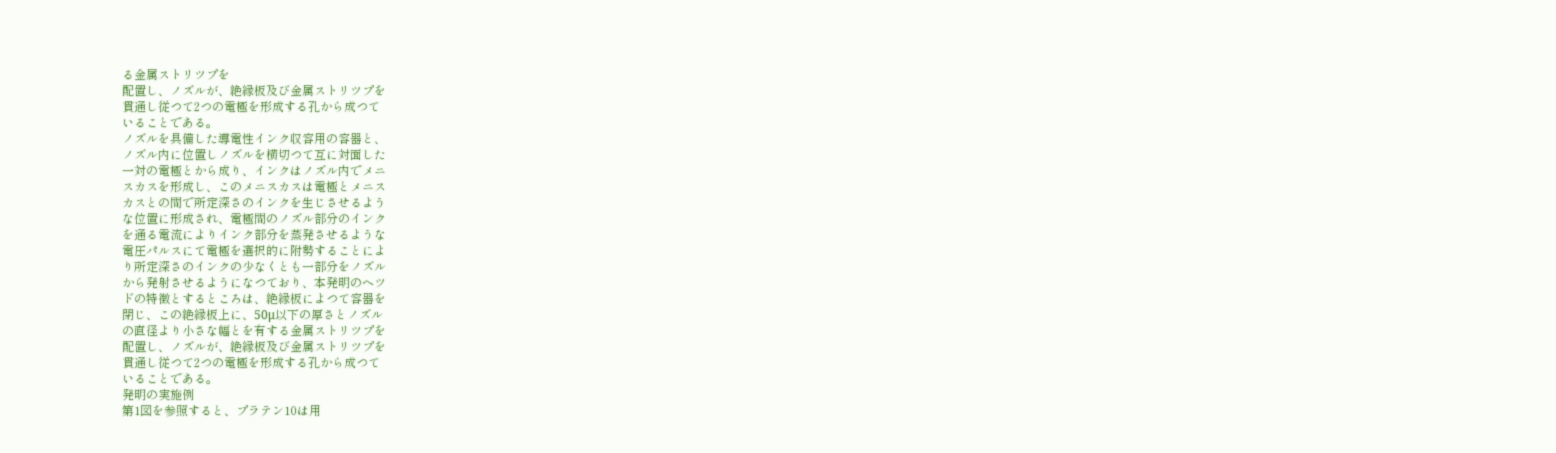る金属ストリツプを
配置し、ノズルが、絶縁板及び金属ストリツプを
貫通し従つて2つの電極を形成する孔から成つて
いることである。
ノズルを具備した導電性インク収容用の容器と、
ノズル内に位置しノズルを横切つて互に対面した
一対の電極とから成り、インクはノズル内でメニ
スカスを形成し、このメニスカスは電極とメニス
カスとの間で所定深さのインクを生じさせるよう
な位置に形成され、電極間のノズル部分のインク
を通る電流によりインク部分を蒸発させるような
電圧パルスにて電極を選択的に附勢することによ
り所定深さのインクの少なくとも一部分をノズル
から発射させるようになつており、本発明のヘツ
ドの特徴とするところは、絶縁板によつて容器を
閉じ、この絶縁板上に、50μ以下の厚さとノズル
の直径より小さな幅とを有する金属ストリツプを
配置し、ノズルが、絶縁板及び金属ストリツプを
貫通し従つて2つの電極を形成する孔から成つて
いることである。
発明の実施例
第1図を参照すると、プラテン10は用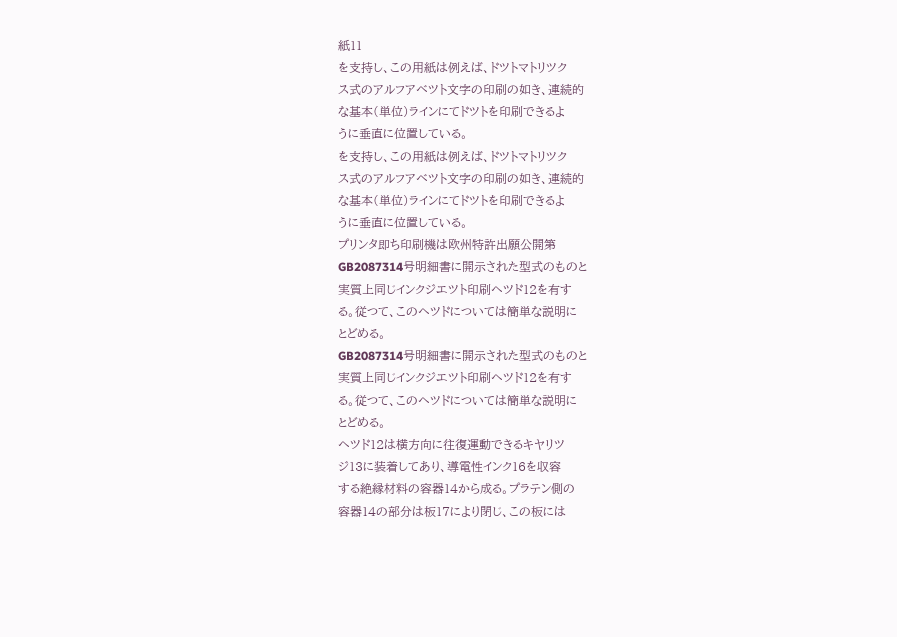紙11
を支持し、この用紙は例えば、ドツトマトリツク
ス式のアルフアベツト文字の印刷の如き、連続的
な基本(単位)ラインにてドツトを印刷できるよ
うに垂直に位置している。
を支持し、この用紙は例えば、ドツトマトリツク
ス式のアルフアベツト文字の印刷の如き、連続的
な基本(単位)ラインにてドツトを印刷できるよ
うに垂直に位置している。
プリンタ即ち印刷機は欧州特許出願公開第
GB2087314号明細書に開示された型式のものと
実質上同じインクジエツト印刷ヘツド12を有す
る。従つて、このヘツドについては簡単な説明に
とどめる。
GB2087314号明細書に開示された型式のものと
実質上同じインクジエツト印刷ヘツド12を有す
る。従つて、このヘツドについては簡単な説明に
とどめる。
ヘツド12は横方向に往復運動できるキヤリツ
ジ13に装着してあり、導電性インク16を収容
する絶縁材料の容器14から成る。プラテン側の
容器14の部分は板17により閉じ、この板には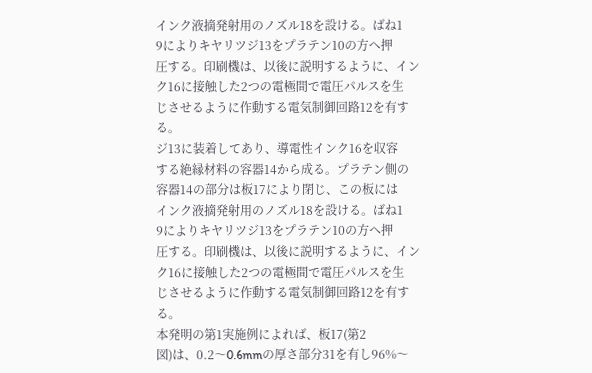インク液摘発射用のノズル18を設ける。ばね1
9によりキヤリツジ13をプラテン10の方へ押
圧する。印刷機は、以後に説明するように、イン
ク16に接触した2つの電極間で電圧パルスを生
じさせるように作動する電気制御回路12を有す
る。
ジ13に装着してあり、導電性インク16を収容
する絶縁材料の容器14から成る。プラテン側の
容器14の部分は板17により閉じ、この板には
インク液摘発射用のノズル18を設ける。ばね1
9によりキヤリツジ13をプラテン10の方へ押
圧する。印刷機は、以後に説明するように、イン
ク16に接触した2つの電極間で電圧パルスを生
じさせるように作動する電気制御回路12を有す
る。
本発明の第1実施例によれば、板17(第2
図)は、0.2〜0.6mmの厚さ部分31を有し96%〜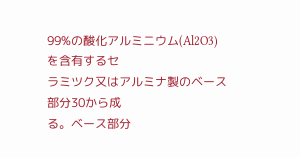99%の酸化アルミニウム(Al2O3)を含有するセ
ラミツク又はアルミナ製のベース部分30から成
る。ベース部分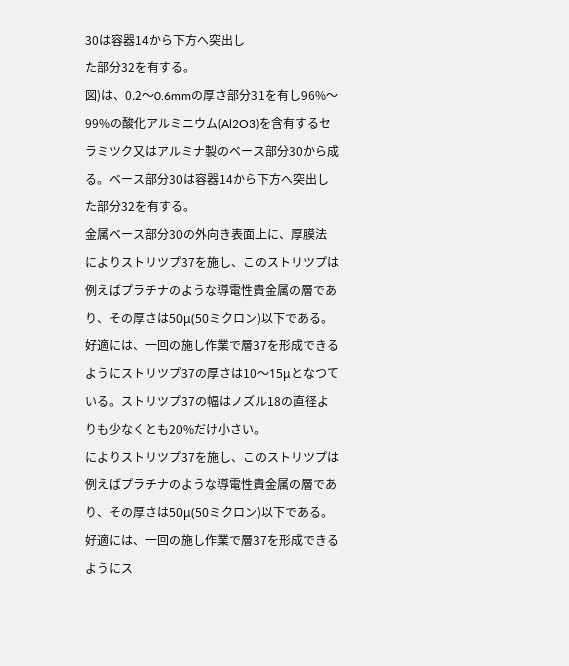30は容器14から下方へ突出し
た部分32を有する。
図)は、0.2〜0.6mmの厚さ部分31を有し96%〜
99%の酸化アルミニウム(Al2O3)を含有するセ
ラミツク又はアルミナ製のベース部分30から成
る。ベース部分30は容器14から下方へ突出し
た部分32を有する。
金属ベース部分30の外向き表面上に、厚膜法
によりストリツプ37を施し、このストリツプは
例えばプラチナのような導電性貴金属の層であ
り、その厚さは50μ(50ミクロン)以下である。
好適には、一回の施し作業で層37を形成できる
ようにストリツプ37の厚さは10〜15μとなつて
いる。ストリツプ37の幅はノズル18の直径よ
りも少なくとも20%だけ小さい。
によりストリツプ37を施し、このストリツプは
例えばプラチナのような導電性貴金属の層であ
り、その厚さは50μ(50ミクロン)以下である。
好適には、一回の施し作業で層37を形成できる
ようにス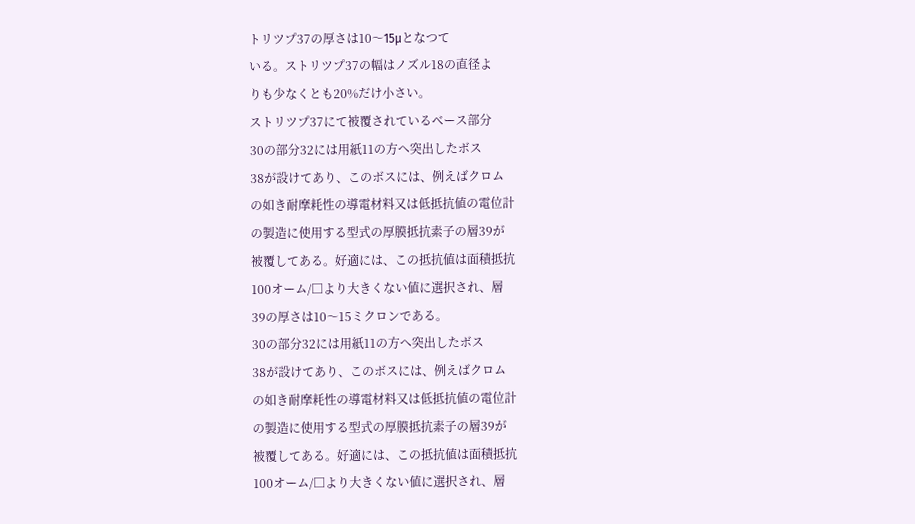トリツプ37の厚さは10〜15μとなつて
いる。ストリツプ37の幅はノズル18の直径よ
りも少なくとも20%だけ小さい。
ストリツプ37にて被覆されているベース部分
30の部分32には用紙11の方へ突出したボス
38が設けてあり、このボスには、例えばクロム
の如き耐摩耗性の導電材料又は低抵抗値の電位計
の製造に使用する型式の厚膜抵抗素子の層39が
被覆してある。好適には、この抵抗値は面積抵抗
100オーム/□より大きくない値に選択され、層
39の厚さは10〜15ミクロンである。
30の部分32には用紙11の方へ突出したボス
38が設けてあり、このボスには、例えばクロム
の如き耐摩耗性の導電材料又は低抵抗値の電位計
の製造に使用する型式の厚膜抵抗素子の層39が
被覆してある。好適には、この抵抗値は面積抵抗
100オーム/□より大きくない値に選択され、層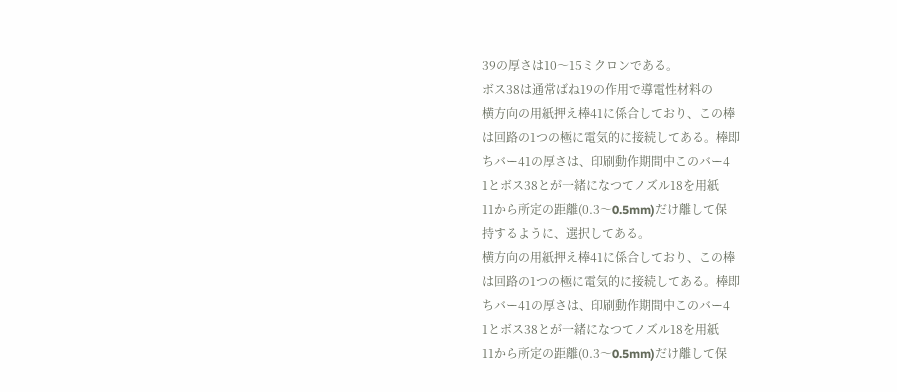39の厚さは10〜15ミクロンである。
ボス38は通常ばね19の作用で導電性材料の
横方向の用紙押え棒41に係合しており、この棒
は回路の1つの極に電気的に接続してある。棒即
ちバー41の厚さは、印刷動作期間中このバー4
1とボス38とが一緒になつてノズル18を用紙
11から所定の距離(0.3〜0.5mm)だけ離して保
持するように、選択してある。
横方向の用紙押え棒41に係合しており、この棒
は回路の1つの極に電気的に接続してある。棒即
ちバー41の厚さは、印刷動作期間中このバー4
1とボス38とが一緒になつてノズル18を用紙
11から所定の距離(0.3〜0.5mm)だけ離して保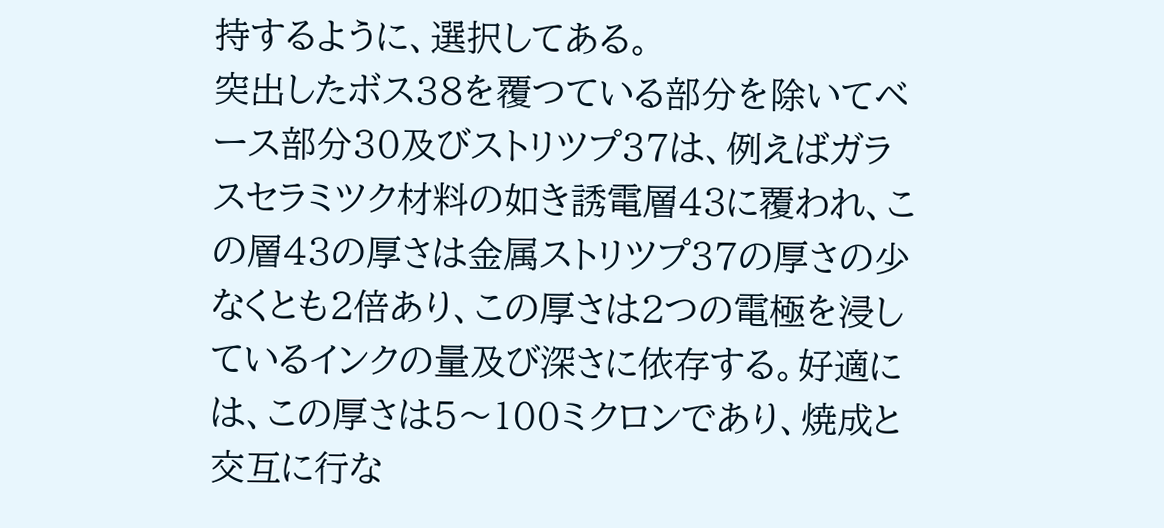持するように、選択してある。
突出したボス38を覆つている部分を除いてベ
ース部分30及びストリツプ37は、例えばガラ
スセラミツク材料の如き誘電層43に覆われ、こ
の層43の厚さは金属ストリツプ37の厚さの少
なくとも2倍あり、この厚さは2つの電極を浸し
ているインクの量及び深さに依存する。好適に
は、この厚さは5〜100ミクロンであり、焼成と
交互に行な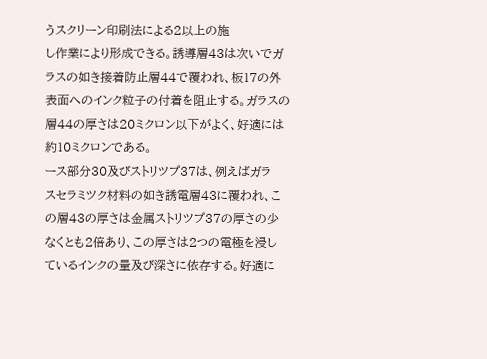うスクリーン印刷法による2以上の施
し作業により形成できる。誘導層43は次いでガ
ラスの如き接着防止層44で覆われ、板17の外
表面へのインク粒子の付着を阻止する。ガラスの
層44の厚さは20ミクロン以下がよく、好適には
約10ミクロンである。
ース部分30及びストリツプ37は、例えばガラ
スセラミツク材料の如き誘電層43に覆われ、こ
の層43の厚さは金属ストリツプ37の厚さの少
なくとも2倍あり、この厚さは2つの電極を浸し
ているインクの量及び深さに依存する。好適に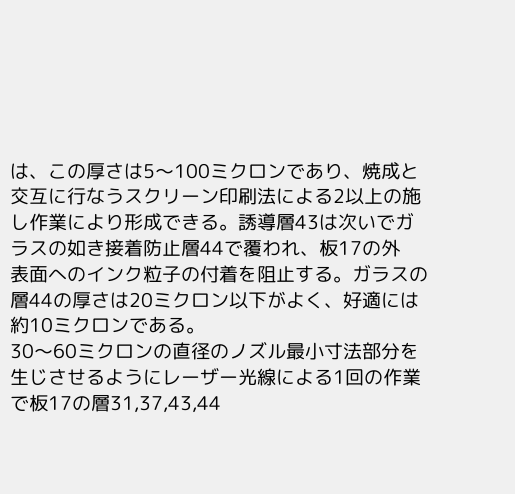は、この厚さは5〜100ミクロンであり、焼成と
交互に行なうスクリーン印刷法による2以上の施
し作業により形成できる。誘導層43は次いでガ
ラスの如き接着防止層44で覆われ、板17の外
表面へのインク粒子の付着を阻止する。ガラスの
層44の厚さは20ミクロン以下がよく、好適には
約10ミクロンである。
30〜60ミクロンの直径のノズル最小寸法部分を
生じさせるようにレーザー光線による1回の作業
で板17の層31,37,43,44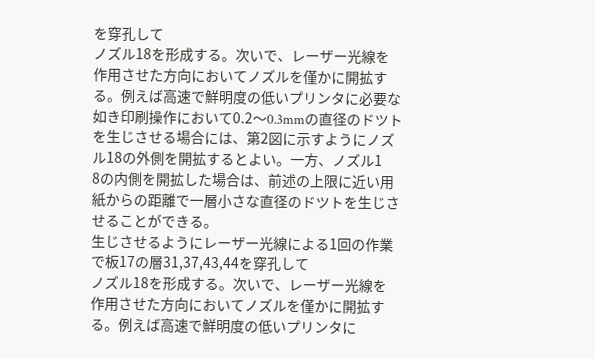を穿孔して
ノズル18を形成する。次いで、レーザー光線を
作用させた方向においてノズルを僅かに開拡す
る。例えば高速で鮮明度の低いプリンタに必要な
如き印刷操作において0.2〜0.3mmの直径のドツト
を生じさせる場合には、第2図に示すようにノズ
ル18の外側を開拡するとよい。一方、ノズル1
8の内側を開拡した場合は、前述の上限に近い用
紙からの距離で一層小さな直径のドツトを生じさ
せることができる。
生じさせるようにレーザー光線による1回の作業
で板17の層31,37,43,44を穿孔して
ノズル18を形成する。次いで、レーザー光線を
作用させた方向においてノズルを僅かに開拡す
る。例えば高速で鮮明度の低いプリンタに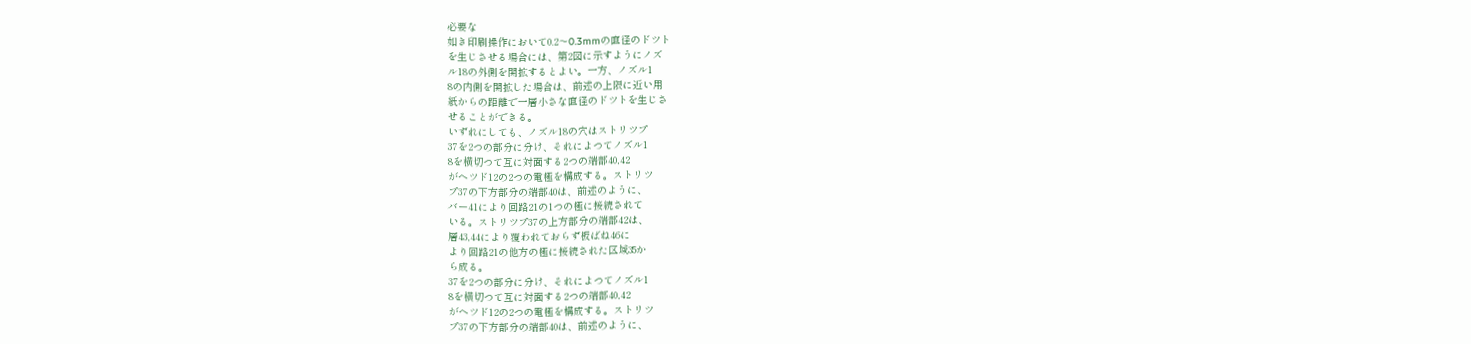必要な
如き印刷操作において0.2〜0.3mmの直径のドツト
を生じさせる場合には、第2図に示すようにノズ
ル18の外側を開拡するとよい。一方、ノズル1
8の内側を開拡した場合は、前述の上限に近い用
紙からの距離で一層小さな直径のドツトを生じさ
せることができる。
いずれにしても、ノズル18の穴はストリツプ
37を2つの部分に分け、それによつてノズル1
8を横切つて互に対面する2つの端部40,42
がヘツド12の2つの電極を構成する。ストリツ
プ37の下方部分の端部40は、前述のように、
バー41により回路21の1つの極に接続されて
いる。ストリツプ37の上方部分の端部42は、
層43,44により覆われておらず板ばね46に
より回路21の他方の極に接続された区域35か
ら成る。
37を2つの部分に分け、それによつてノズル1
8を横切つて互に対面する2つの端部40,42
がヘツド12の2つの電極を構成する。ストリツ
プ37の下方部分の端部40は、前述のように、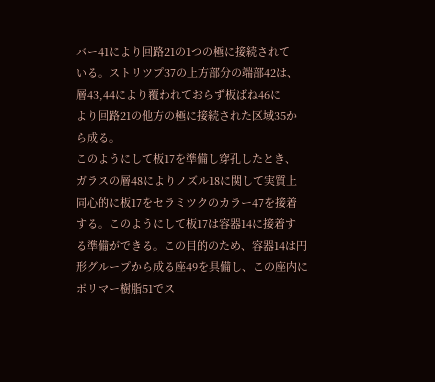バー41により回路21の1つの極に接続されて
いる。ストリツプ37の上方部分の端部42は、
層43,44により覆われておらず板ばね46に
より回路21の他方の極に接続された区域35か
ら成る。
このようにして板17を準備し穿孔したとき、
ガラスの層48によりノズル18に関して実質上
同心的に板17をセラミツクのカラー47を接着
する。このようにして板17は容器14に接着す
る準備ができる。この目的のため、容器14は円
形グループから成る座49を具備し、この座内に
ポリマー樹脂51でス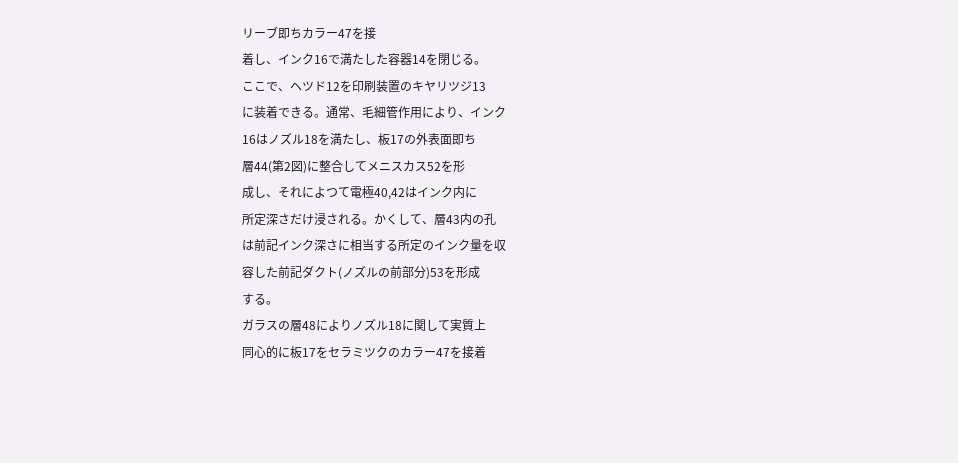リーブ即ちカラー47を接
着し、インク16で満たした容器14を閉じる。
ここで、ヘツド12を印刷装置のキヤリツジ13
に装着できる。通常、毛細管作用により、インク
16はノズル18を満たし、板17の外表面即ち
層44(第2図)に整合してメニスカス52を形
成し、それによつて電極40,42はインク内に
所定深さだけ浸される。かくして、層43内の孔
は前記インク深さに相当する所定のインク量を収
容した前記ダクト(ノズルの前部分)53を形成
する。
ガラスの層48によりノズル18に関して実質上
同心的に板17をセラミツクのカラー47を接着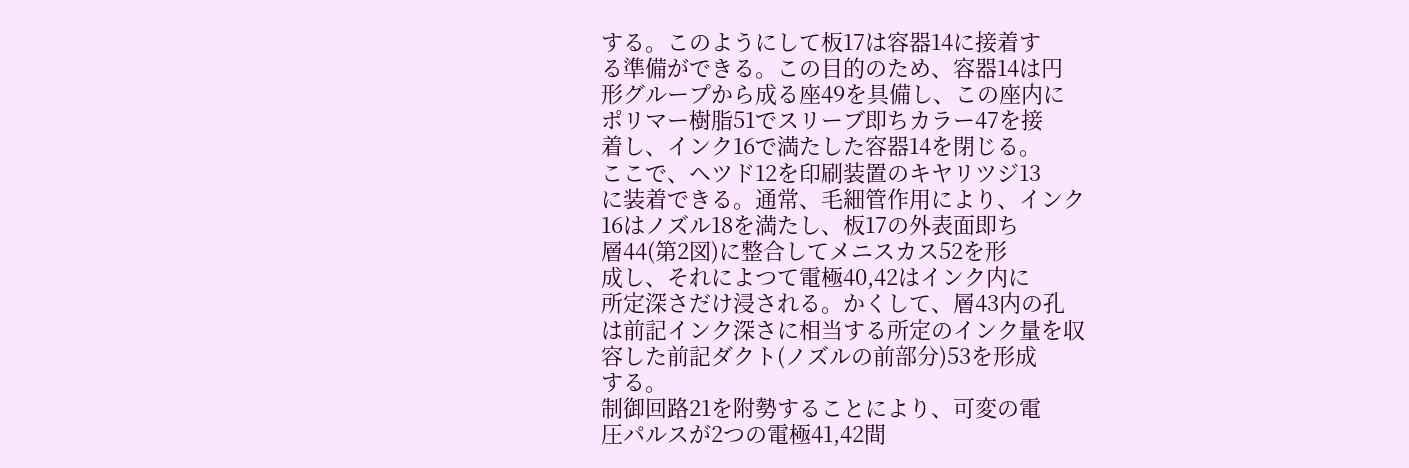する。このようにして板17は容器14に接着す
る準備ができる。この目的のため、容器14は円
形グループから成る座49を具備し、この座内に
ポリマー樹脂51でスリーブ即ちカラー47を接
着し、インク16で満たした容器14を閉じる。
ここで、ヘツド12を印刷装置のキヤリツジ13
に装着できる。通常、毛細管作用により、インク
16はノズル18を満たし、板17の外表面即ち
層44(第2図)に整合してメニスカス52を形
成し、それによつて電極40,42はインク内に
所定深さだけ浸される。かくして、層43内の孔
は前記インク深さに相当する所定のインク量を収
容した前記ダクト(ノズルの前部分)53を形成
する。
制御回路21を附勢することにより、可変の電
圧パルスが2つの電極41,42間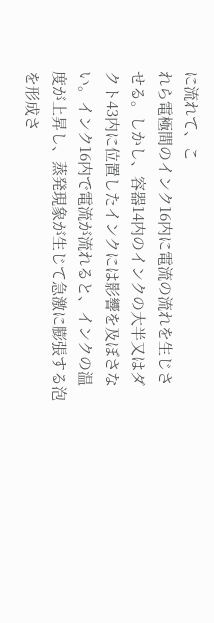に流れて、こ
れら電極間のインク16内に電流の流れを生じさ
せる。しかし、容器14内のインクの大半又はダ
クト43内に位置したインクには影響を及ぼさな
い。インク16内で電流が流れると、インクの温
度が上昇し、蒸発現象が生じて急激に膨張する泡
を形成さ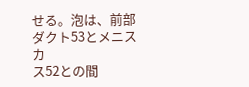せる。泡は、前部ダクト53とメニスカ
ス52との間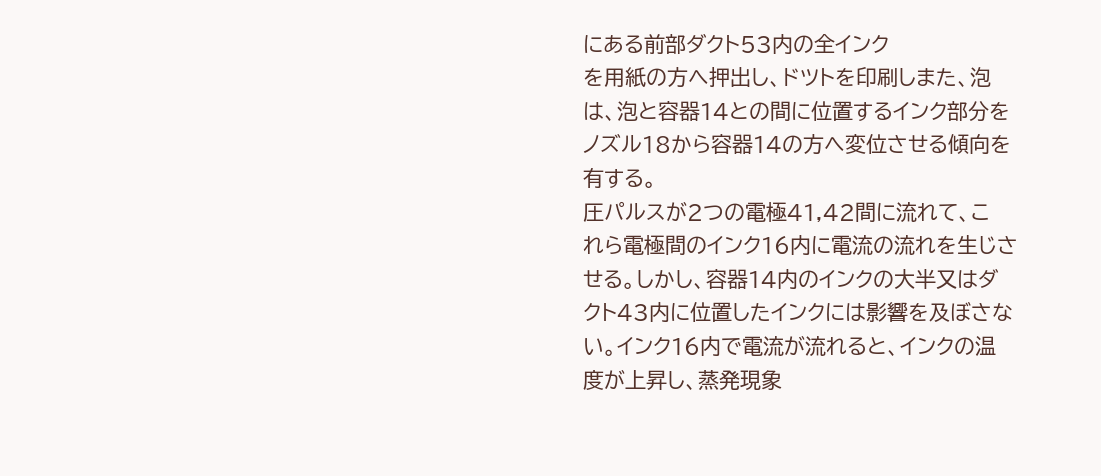にある前部ダクト53内の全インク
を用紙の方へ押出し、ドツトを印刷しまた、泡
は、泡と容器14との間に位置するインク部分を
ノズル18から容器14の方へ変位させる傾向を
有する。
圧パルスが2つの電極41,42間に流れて、こ
れら電極間のインク16内に電流の流れを生じさ
せる。しかし、容器14内のインクの大半又はダ
クト43内に位置したインクには影響を及ぼさな
い。インク16内で電流が流れると、インクの温
度が上昇し、蒸発現象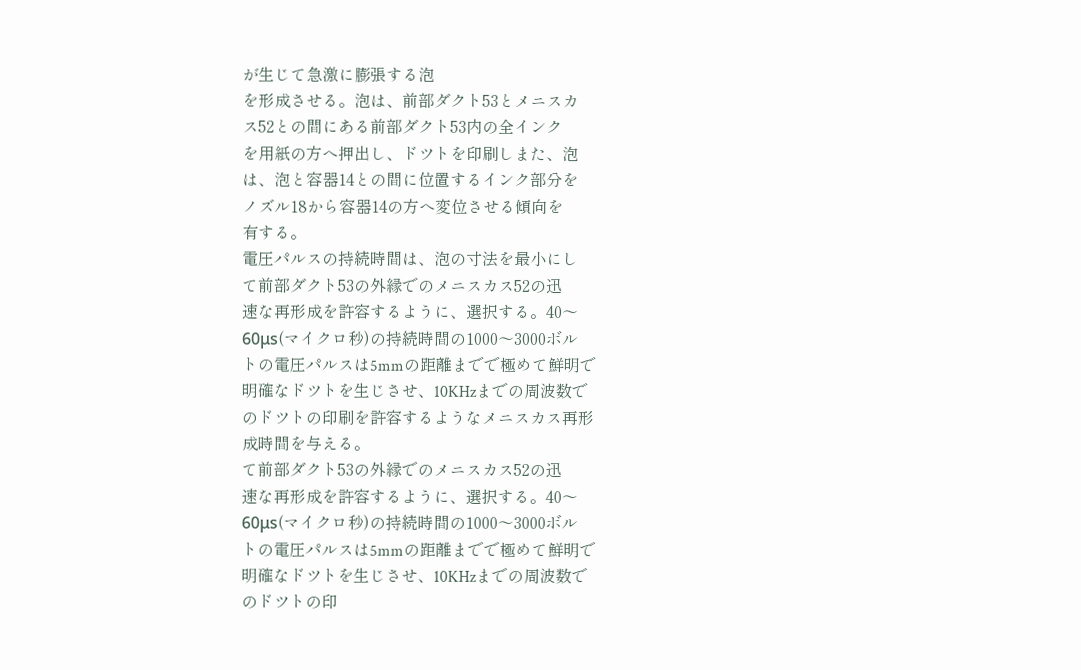が生じて急激に膨張する泡
を形成させる。泡は、前部ダクト53とメニスカ
ス52との間にある前部ダクト53内の全インク
を用紙の方へ押出し、ドツトを印刷しまた、泡
は、泡と容器14との間に位置するインク部分を
ノズル18から容器14の方へ変位させる傾向を
有する。
電圧パルスの持続時間は、泡の寸法を最小にし
て前部ダクト53の外縁でのメニスカス52の迅
速な再形成を許容するように、選択する。40〜
60μs(マイクロ秒)の持続時間の1000〜3000ボル
トの電圧パルスは5mmの距離までで極めて鮮明で
明確なドツトを生じさせ、10KHzまでの周波数で
のドツトの印刷を許容するようなメニスカス再形
成時間を与える。
て前部ダクト53の外縁でのメニスカス52の迅
速な再形成を許容するように、選択する。40〜
60μs(マイクロ秒)の持続時間の1000〜3000ボル
トの電圧パルスは5mmの距離までで極めて鮮明で
明確なドツトを生じさせ、10KHzまでの周波数で
のドツトの印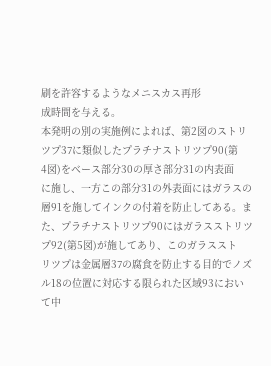刷を許容するようなメニスカス再形
成時間を与える。
本発明の別の実施例によれば、第2図のストリ
ツプ37に類似したプラチナストリツプ90(第
4図)をベース部分30の厚さ部分31の内表面
に施し、一方この部分31の外表面にはガラスの
層91を施してインクの付着を防止してある。ま
た、プラチナストリツプ90にはガラスストリツ
プ92(第5図)が施してあり、このガラススト
リツプは金属層37の腐食を防止する目的でノズ
ル18の位置に対応する限られた区域93におい
て中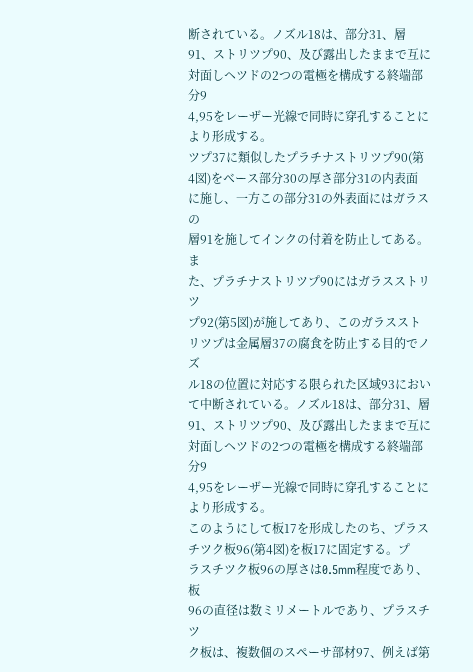断されている。ノズル18は、部分31、層
91、ストリツプ90、及び露出したままで互に
対面しヘツドの2つの電極を構成する終端部分9
4,95をレーザー光線で同時に穿孔することに
より形成する。
ツプ37に類似したプラチナストリツプ90(第
4図)をベース部分30の厚さ部分31の内表面
に施し、一方この部分31の外表面にはガラスの
層91を施してインクの付着を防止してある。ま
た、プラチナストリツプ90にはガラスストリツ
プ92(第5図)が施してあり、このガラススト
リツプは金属層37の腐食を防止する目的でノズ
ル18の位置に対応する限られた区域93におい
て中断されている。ノズル18は、部分31、層
91、ストリツプ90、及び露出したままで互に
対面しヘツドの2つの電極を構成する終端部分9
4,95をレーザー光線で同時に穿孔することに
より形成する。
このようにして板17を形成したのち、プラス
チツク板96(第4図)を板17に固定する。プ
ラスチツク板96の厚さは0.5mm程度であり、板
96の直径は数ミリメートルであり、プラスチツ
ク板は、複数個のスペーサ部材97、例えば第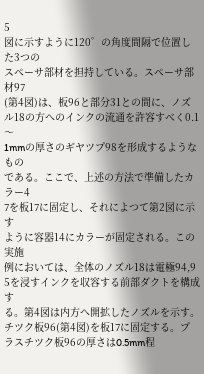5
図に示すように120゜の角度間隔で位置した3つの
スペーサ部材を担持している。スペーサ部材97
(第4図)は、板96と部分31との間に、ノズ
ル18の方へのインクの流通を許容すべく0.1〜
1mmの厚さのギヤツプ98を形成するようなもの
である。ここで、上述の方法で準備したカラー4
7を板17に固定し、それによつて第2図に示す
ように容器14にカラーが固定される。この実施
例においては、全体のノズル18は電極94,9
5を浸すインクを収容する前部ダクトを構成す
る。第4図は内方へ開拡したノズルを示す。
チツク板96(第4図)を板17に固定する。プ
ラスチツク板96の厚さは0.5mm程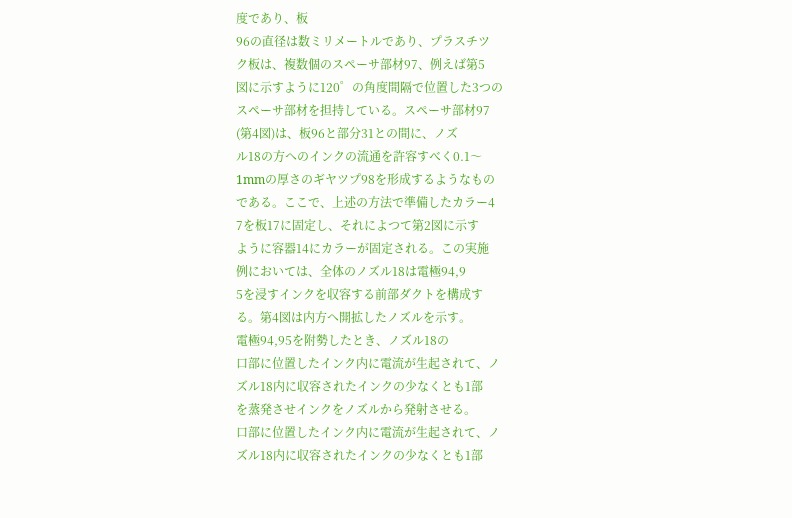度であり、板
96の直径は数ミリメートルであり、プラスチツ
ク板は、複数個のスペーサ部材97、例えば第5
図に示すように120゜の角度間隔で位置した3つの
スペーサ部材を担持している。スペーサ部材97
(第4図)は、板96と部分31との間に、ノズ
ル18の方へのインクの流通を許容すべく0.1〜
1mmの厚さのギヤツプ98を形成するようなもの
である。ここで、上述の方法で準備したカラー4
7を板17に固定し、それによつて第2図に示す
ように容器14にカラーが固定される。この実施
例においては、全体のノズル18は電極94,9
5を浸すインクを収容する前部ダクトを構成す
る。第4図は内方へ開拡したノズルを示す。
電極94,95を附勢したとき、ノズル18の
口部に位置したインク内に電流が生起されて、ノ
ズル18内に収容されたインクの少なくとも1部
を蒸発させインクをノズルから発射させる。
口部に位置したインク内に電流が生起されて、ノ
ズル18内に収容されたインクの少なくとも1部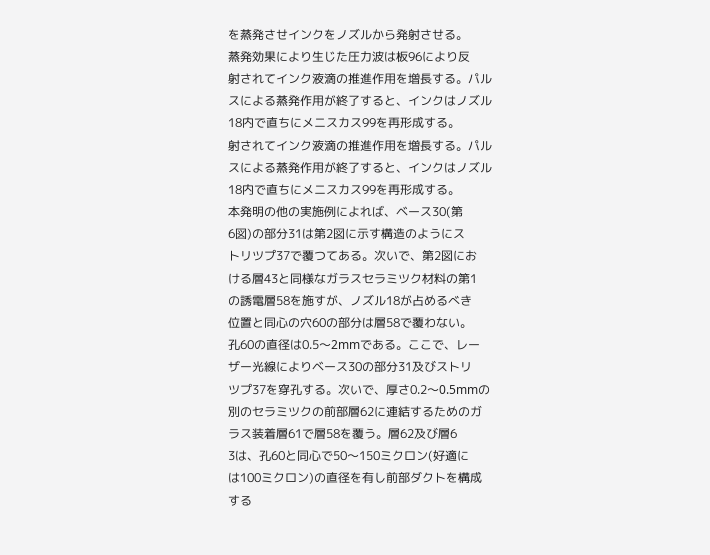を蒸発させインクをノズルから発射させる。
蒸発効果により生じた圧力波は板96により反
射されてインク液滴の推進作用を増長する。パル
スによる蒸発作用が終了すると、インクはノズル
18内で直ちにメニスカス99を再形成する。
射されてインク液滴の推進作用を増長する。パル
スによる蒸発作用が終了すると、インクはノズル
18内で直ちにメニスカス99を再形成する。
本発明の他の実施例によれば、ベース30(第
6図)の部分31は第2図に示す構造のようにス
トリツプ37で覆つてある。次いで、第2図にお
ける層43と同様なガラスセラミツク材料の第1
の誘電層58を施すが、ノズル18が占めるべき
位置と同心の穴60の部分は層58で覆わない。
孔60の直径は0.5〜2mmである。ここで、レー
ザー光線によりベース30の部分31及びストリ
ツプ37を穿孔する。次いで、厚さ0.2〜0.5mmの
別のセラミツクの前部層62に連結するためのガ
ラス装着層61で層58を覆う。層62及び層6
3は、孔60と同心で50〜150ミクロン(好適に
は100ミクロン)の直径を有し前部ダクトを構成
する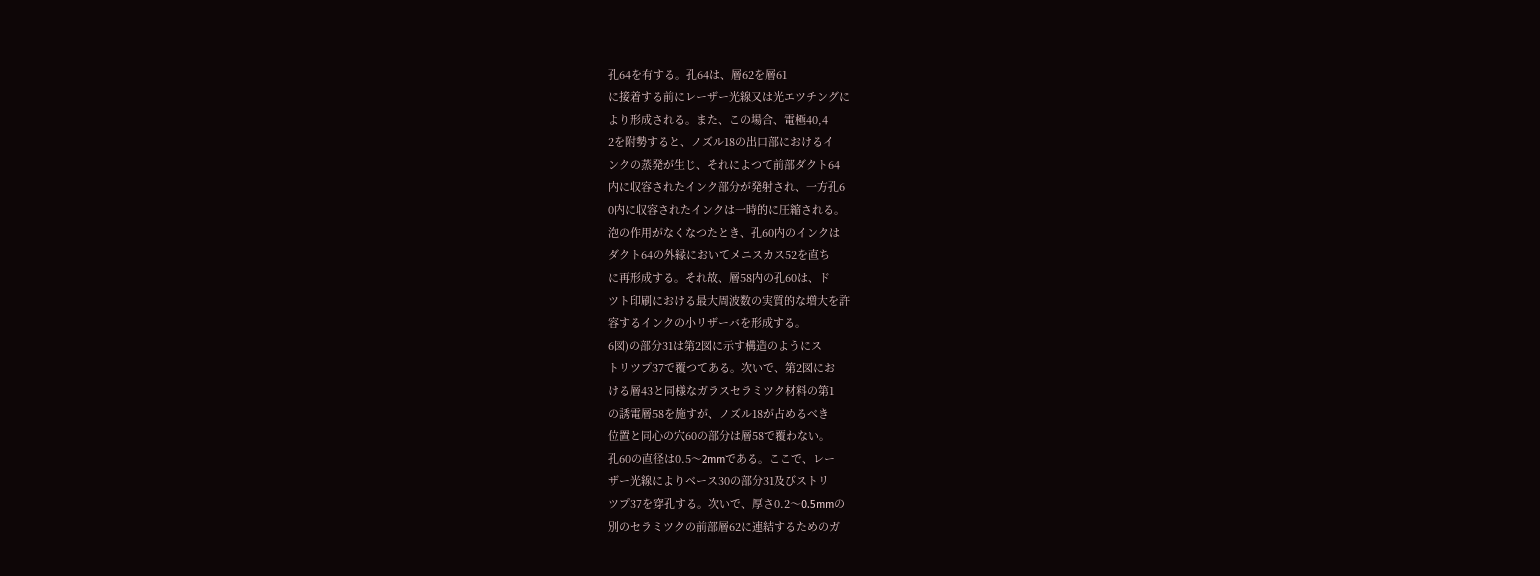孔64を有する。孔64は、層62を層61
に接着する前にレーザー光線又は光エツチングに
より形成される。また、この場合、電極40,4
2を附勢すると、ノズル18の出口部におけるイ
ンクの蒸発が生じ、それによつて前部ダクト64
内に収容されたインク部分が発射され、一方孔6
0内に収容されたインクは一時的に圧縮される。
泡の作用がなくなつたとき、孔60内のインクは
ダクト64の外縁においてメニスカス52を直ち
に再形成する。それ故、層58内の孔60は、ド
ツト印刷における最大周波数の実質的な増大を許
容するインクの小リザーバを形成する。
6図)の部分31は第2図に示す構造のようにス
トリツプ37で覆つてある。次いで、第2図にお
ける層43と同様なガラスセラミツク材料の第1
の誘電層58を施すが、ノズル18が占めるべき
位置と同心の穴60の部分は層58で覆わない。
孔60の直径は0.5〜2mmである。ここで、レー
ザー光線によりベース30の部分31及びストリ
ツプ37を穿孔する。次いで、厚さ0.2〜0.5mmの
別のセラミツクの前部層62に連結するためのガ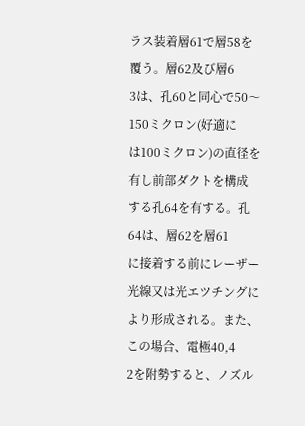ラス装着層61で層58を覆う。層62及び層6
3は、孔60と同心で50〜150ミクロン(好適に
は100ミクロン)の直径を有し前部ダクトを構成
する孔64を有する。孔64は、層62を層61
に接着する前にレーザー光線又は光エツチングに
より形成される。また、この場合、電極40,4
2を附勢すると、ノズル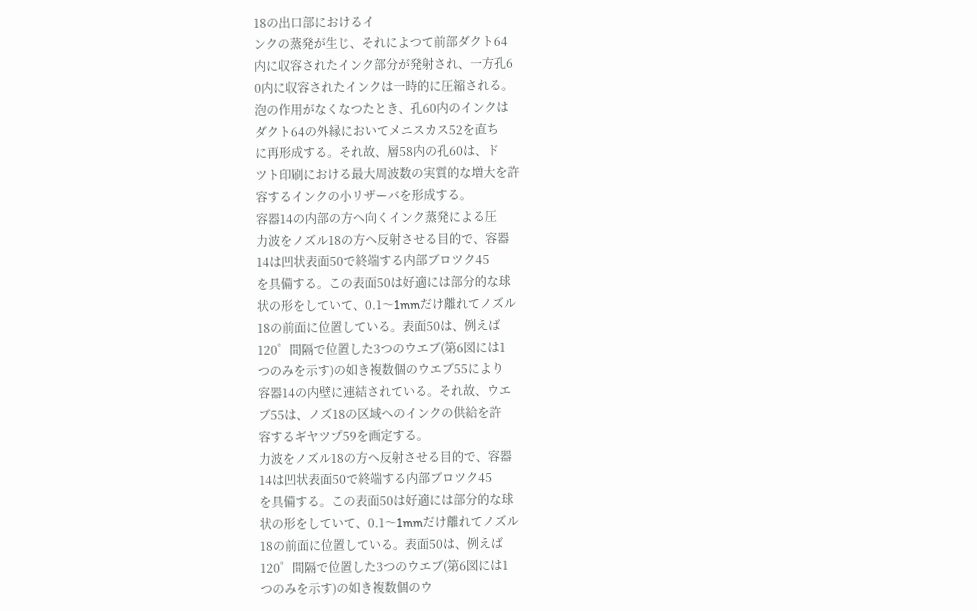18の出口部におけるイ
ンクの蒸発が生じ、それによつて前部ダクト64
内に収容されたインク部分が発射され、一方孔6
0内に収容されたインクは一時的に圧縮される。
泡の作用がなくなつたとき、孔60内のインクは
ダクト64の外縁においてメニスカス52を直ち
に再形成する。それ故、層58内の孔60は、ド
ツト印刷における最大周波数の実質的な増大を許
容するインクの小リザーバを形成する。
容器14の内部の方へ向くインク蒸発による圧
力波をノズル18の方へ反射させる目的で、容器
14は凹状表面50で終端する内部ブロツク45
を具備する。この表面50は好適には部分的な球
状の形をしていて、0.1〜1mmだけ離れてノズル
18の前面に位置している。表面50は、例えば
120゜間隔で位置した3つのウエブ(第6図には1
つのみを示す)の如き複数個のウエブ55により
容器14の内壁に連結されている。それ故、ウエ
ブ55は、ノズ18の区域へのインクの供給を許
容するギヤツプ59を画定する。
力波をノズル18の方へ反射させる目的で、容器
14は凹状表面50で終端する内部ブロツク45
を具備する。この表面50は好適には部分的な球
状の形をしていて、0.1〜1mmだけ離れてノズル
18の前面に位置している。表面50は、例えば
120゜間隔で位置した3つのウエブ(第6図には1
つのみを示す)の如き複数個のウ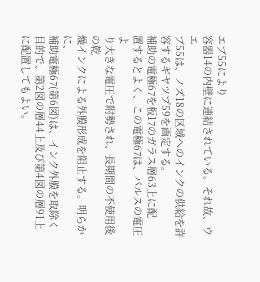エブ55により
容器14の内壁に連結されている。それ故、ウエ
ブ55は、ノズ18の区域へのインクの供給を許
容するギヤツプ59を画定する。
補助の電極67を板17のガラス層63上に配
置するとよく、この電極67は、パルスの電圧よ
り大きな電圧で附勢され、長期間の不使用後の乾
燥インクによる外膜形成を阻止する。明らかに、
補助電極67(第6図)は、インク外膜を取除く
目的で、第2図の層44上及び第4図の層91上
に配置してもよい。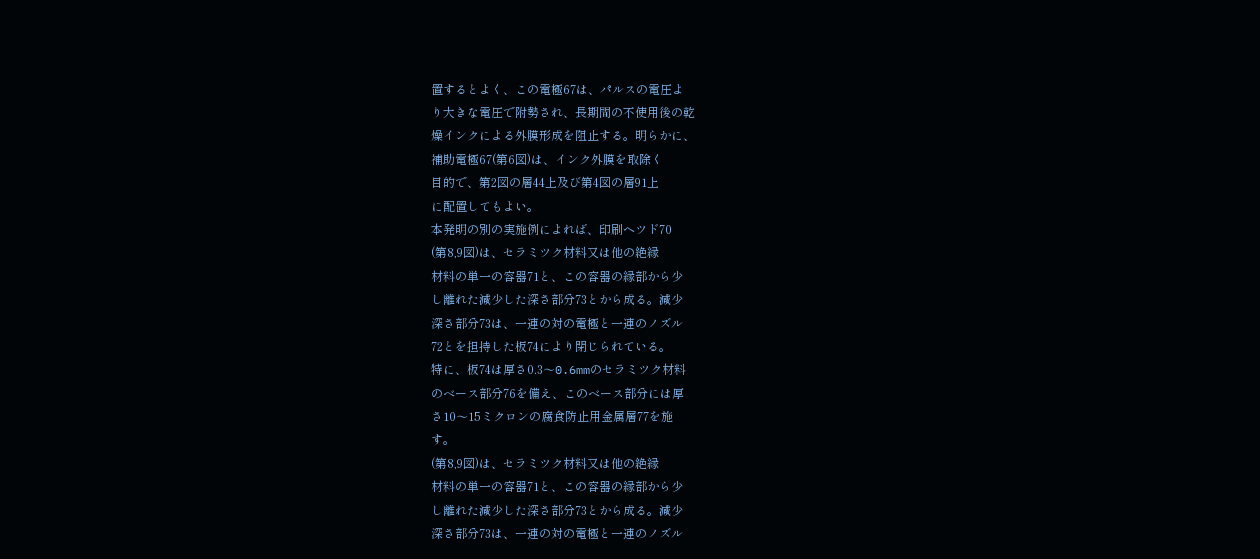置するとよく、この電極67は、パルスの電圧よ
り大きな電圧で附勢され、長期間の不使用後の乾
燥インクによる外膜形成を阻止する。明らかに、
補助電極67(第6図)は、インク外膜を取除く
目的で、第2図の層44上及び第4図の層91上
に配置してもよい。
本発明の別の実施例によれば、印刷ヘツド70
(第8,9図)は、セラミツク材料又は他の絶縁
材料の単一の容器71と、この容器の縁部から少
し離れた減少した深さ部分73とから成る。減少
深さ部分73は、一連の対の電極と一連のノズル
72とを担持した板74により閉じられている。
特に、板74は厚さ0.3〜0.6mmのセラミツク材料
のベース部分76を備え、このベース部分には厚
さ10〜15ミクロンの腐食防止用金属層77を施
す。
(第8,9図)は、セラミツク材料又は他の絶縁
材料の単一の容器71と、この容器の縁部から少
し離れた減少した深さ部分73とから成る。減少
深さ部分73は、一連の対の電極と一連のノズル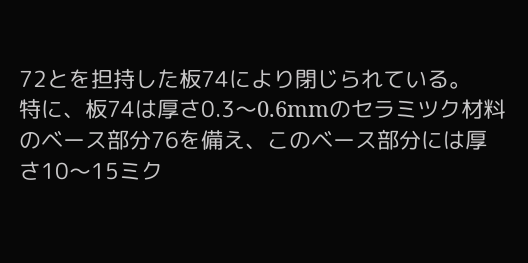72とを担持した板74により閉じられている。
特に、板74は厚さ0.3〜0.6mmのセラミツク材料
のベース部分76を備え、このベース部分には厚
さ10〜15ミク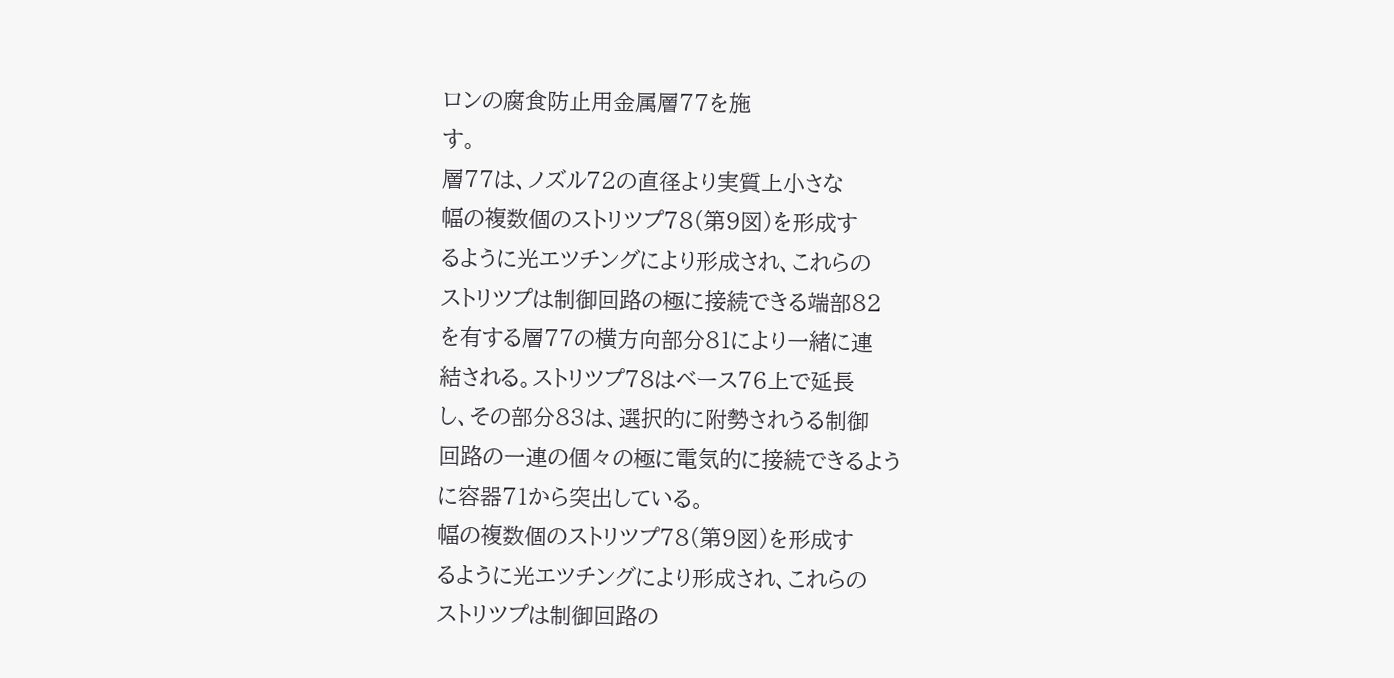ロンの腐食防止用金属層77を施
す。
層77は、ノズル72の直径より実質上小さな
幅の複数個のストリツプ78(第9図)を形成す
るように光エツチングにより形成され、これらの
ストリツプは制御回路の極に接続できる端部82
を有する層77の横方向部分81により一緒に連
結される。ストリツプ78はベース76上で延長
し、その部分83は、選択的に附勢されうる制御
回路の一連の個々の極に電気的に接続できるよう
に容器71から突出している。
幅の複数個のストリツプ78(第9図)を形成す
るように光エツチングにより形成され、これらの
ストリツプは制御回路の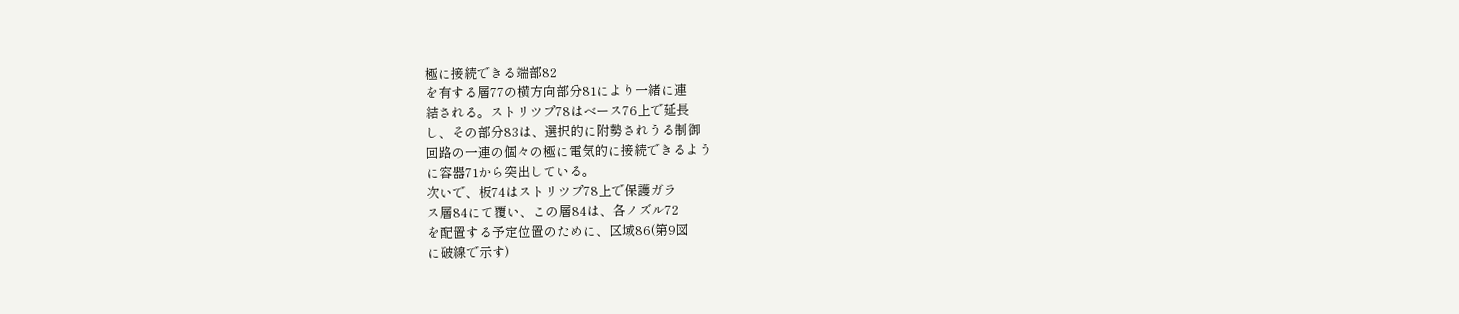極に接続できる端部82
を有する層77の横方向部分81により一緒に連
結される。ストリツプ78はベース76上で延長
し、その部分83は、選択的に附勢されうる制御
回路の一連の個々の極に電気的に接続できるよう
に容器71から突出している。
次いで、板74はストリツプ78上で保護ガラ
ス層84にて覆い、この層84は、各ノズル72
を配置する予定位置のために、区域86(第9図
に破線で示す)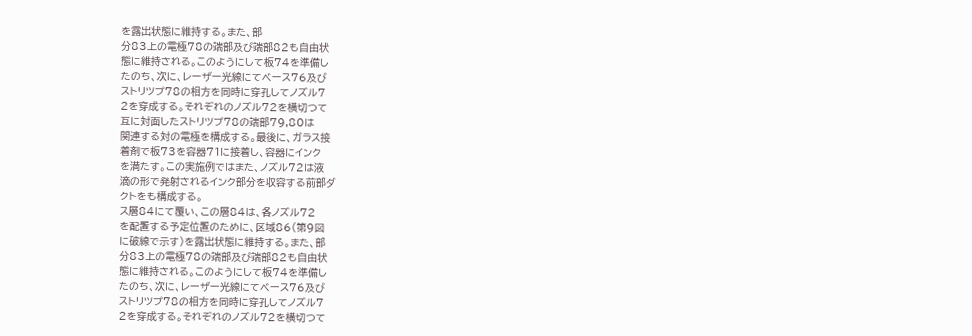を露出状態に維持する。また、部
分83上の電極78の端部及び端部82も自由状
態に維持される。このようにして板74を準備し
たのち、次に、レーザー光線にてベース76及び
ストリツプ78の相方を同時に穿孔してノズル7
2を穿成する。それぞれのノズル72を横切つて
互に対面したストリツプ78の端部79,80は
関連する対の電極を構成する。最後に、ガラス接
着剤で板73を容器71に接着し、容器にインク
を満たす。この実施例ではまた、ノズル72は液
滴の形で発射されるインク部分を収容する前部ダ
クトをも構成する。
ス層84にて覆い、この層84は、各ノズル72
を配置する予定位置のために、区域86(第9図
に破線で示す)を露出状態に維持する。また、部
分83上の電極78の端部及び端部82も自由状
態に維持される。このようにして板74を準備し
たのち、次に、レーザー光線にてベース76及び
ストリツプ78の相方を同時に穿孔してノズル7
2を穿成する。それぞれのノズル72を横切つて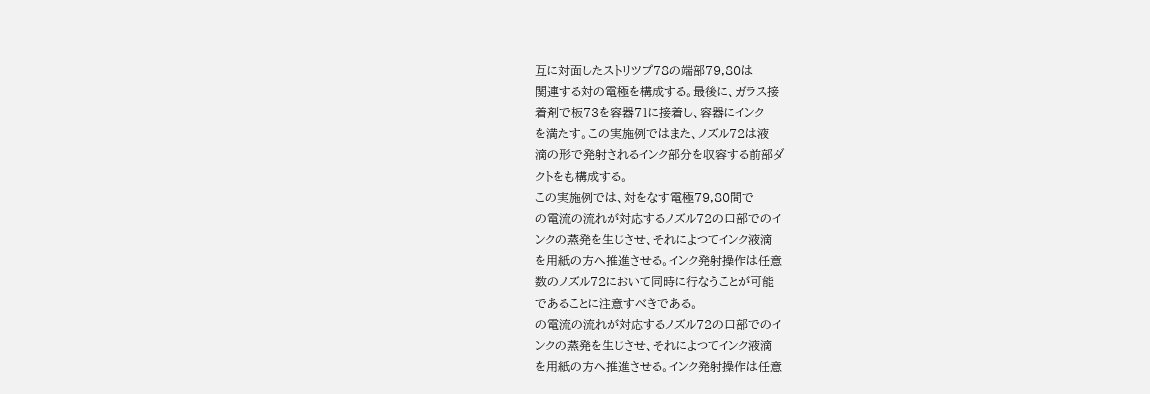互に対面したストリツプ78の端部79,80は
関連する対の電極を構成する。最後に、ガラス接
着剤で板73を容器71に接着し、容器にインク
を満たす。この実施例ではまた、ノズル72は液
滴の形で発射されるインク部分を収容する前部ダ
クトをも構成する。
この実施例では、対をなす電極79,80間で
の電流の流れが対応するノズル72の口部でのイ
ンクの蒸発を生じさせ、それによつてインク液滴
を用紙の方へ推進させる。インク発射操作は任意
数のノズル72において同時に行なうことが可能
であることに注意すべきである。
の電流の流れが対応するノズル72の口部でのイ
ンクの蒸発を生じさせ、それによつてインク液滴
を用紙の方へ推進させる。インク発射操作は任意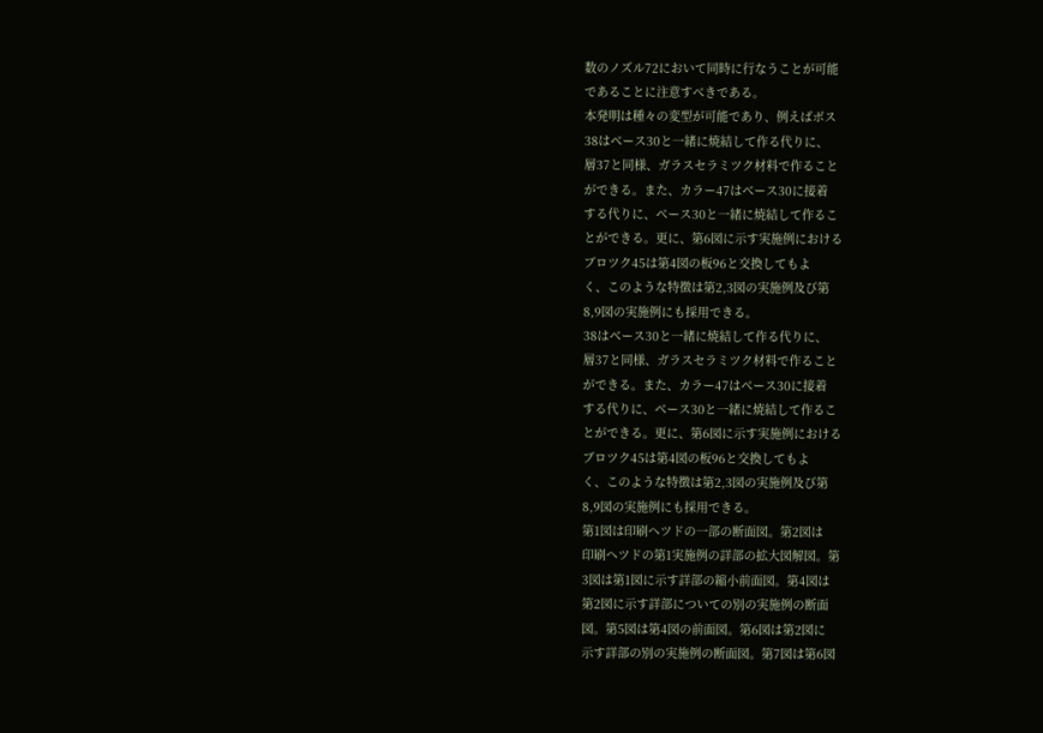数のノズル72において同時に行なうことが可能
であることに注意すべきである。
本発明は種々の変型が可能であり、例えばボス
38はベース30と一緒に焼結して作る代りに、
層37と同様、ガラスセラミツク材料で作ること
ができる。また、カラー47はベース30に接着
する代りに、ベース30と一緒に焼結して作るこ
とができる。更に、第6図に示す実施例における
ブロツク45は第4図の板96と交換してもよ
く、このような特徴は第2,3図の実施例及び第
8,9図の実施例にも採用できる。
38はベース30と一緒に焼結して作る代りに、
層37と同様、ガラスセラミツク材料で作ること
ができる。また、カラー47はベース30に接着
する代りに、ベース30と一緒に焼結して作るこ
とができる。更に、第6図に示す実施例における
ブロツク45は第4図の板96と交換してもよ
く、このような特徴は第2,3図の実施例及び第
8,9図の実施例にも採用できる。
第1図は印刷ヘツドの一部の断面図。第2図は
印刷ヘツドの第1実施例の詳部の拡大図解図。第
3図は第1図に示す詳部の縮小前面図。第4図は
第2図に示す詳部についての別の実施例の断面
図。第5図は第4図の前面図。第6図は第2図に
示す詳部の別の実施例の断面図。第7図は第6図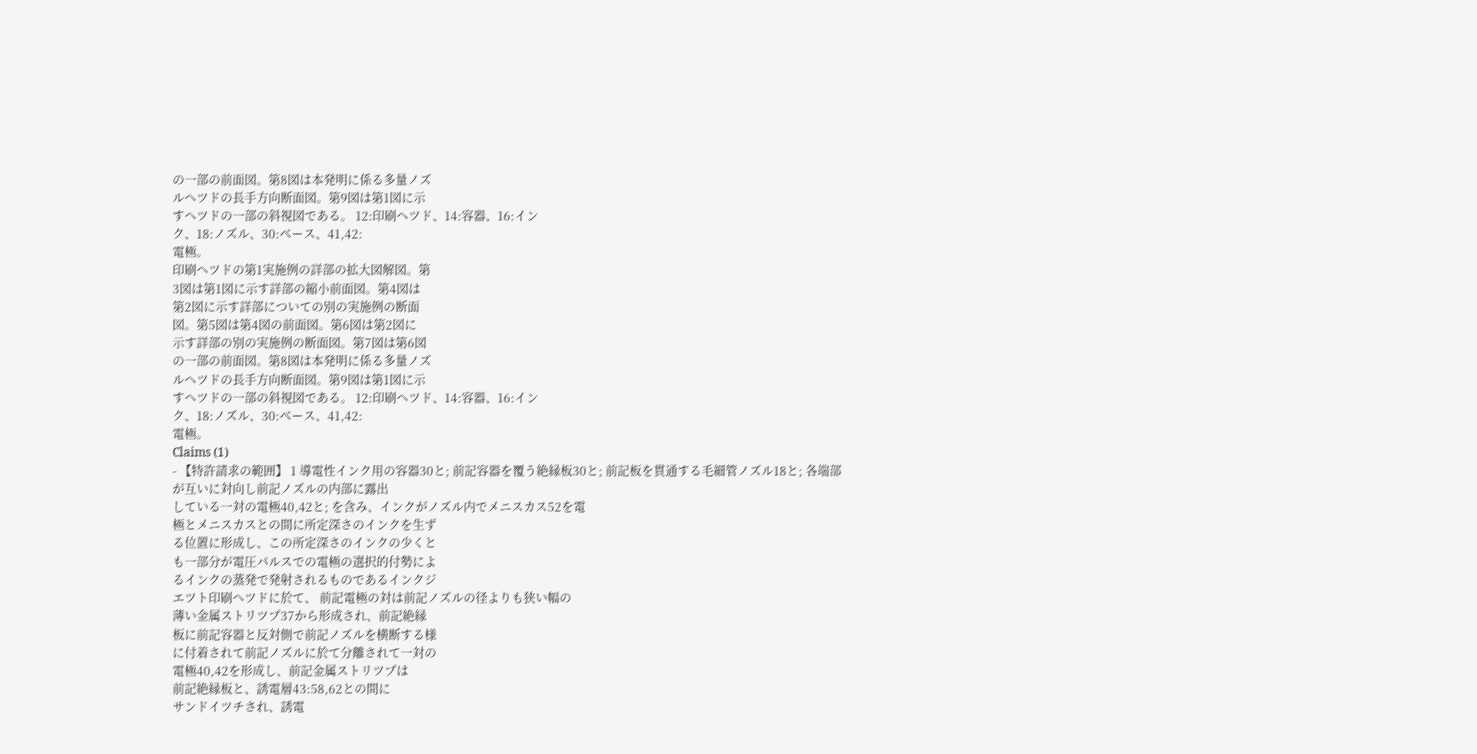の一部の前面図。第8図は本発明に係る多量ノズ
ルヘツドの長手方向断面図。第9図は第1図に示
すヘツドの一部の斜視図である。 12:印刷ヘツド、14:容器、16:イン
ク、18:ノズル、30:ベース、41,42:
電極。
印刷ヘツドの第1実施例の詳部の拡大図解図。第
3図は第1図に示す詳部の縮小前面図。第4図は
第2図に示す詳部についての別の実施例の断面
図。第5図は第4図の前面図。第6図は第2図に
示す詳部の別の実施例の断面図。第7図は第6図
の一部の前面図。第8図は本発明に係る多量ノズ
ルヘツドの長手方向断面図。第9図は第1図に示
すヘツドの一部の斜視図である。 12:印刷ヘツド、14:容器、16:イン
ク、18:ノズル、30:ベース、41,42:
電極。
Claims (1)
- 【特許請求の範囲】 1 導電性インク用の容器30と; 前記容器を覆う絶縁板30と; 前記板を貫通する毛細管ノズル18と; 各端部が互いに対向し前記ノズルの内部に露出
している一対の電極40,42と; を含み、インクがノズル内でメニスカス52を電
極とメニスカスとの間に所定深さのインクを生ず
る位置に形成し、この所定深さのインクの少くと
も一部分が電圧パルスでの電極の選択的付勢によ
るインクの蒸発で発射されるものであるインクジ
エツト印刷ヘツドに於て、 前記電極の対は前記ノズルの径よりも狭い幅の
薄い金属ストリツプ37から形成され、前記絶縁
板に前記容器と反対側で前記ノズルを横断する様
に付着されて前記ノズルに於て分離されて一対の
電極40,42を形成し、前記金属ストリツプは
前記絶縁板と、誘電層43:58,62との間に
サンドイツチされ、誘電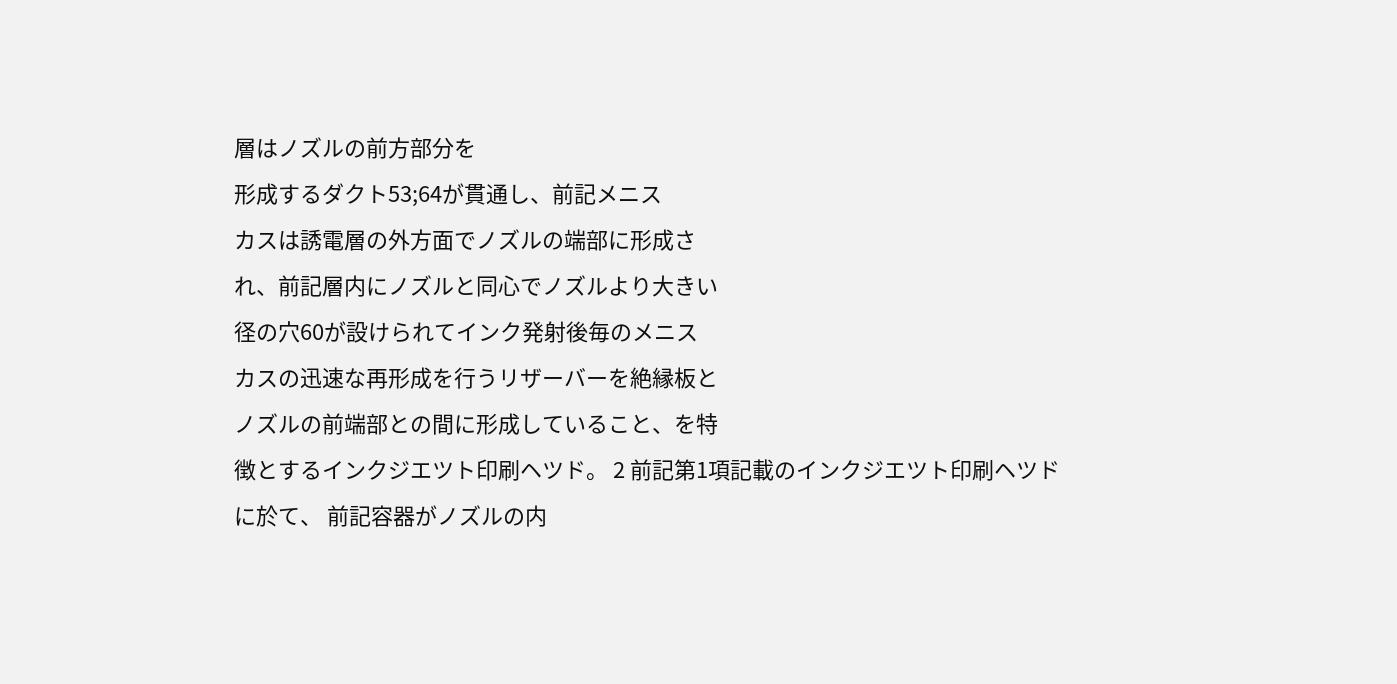層はノズルの前方部分を
形成するダクト53;64が貫通し、前記メニス
カスは誘電層の外方面でノズルの端部に形成さ
れ、前記層内にノズルと同心でノズルより大きい
径の穴60が設けられてインク発射後毎のメニス
カスの迅速な再形成を行うリザーバーを絶縁板と
ノズルの前端部との間に形成していること、を特
徴とするインクジエツト印刷ヘツド。 2 前記第1項記載のインクジエツト印刷ヘツド
に於て、 前記容器がノズルの内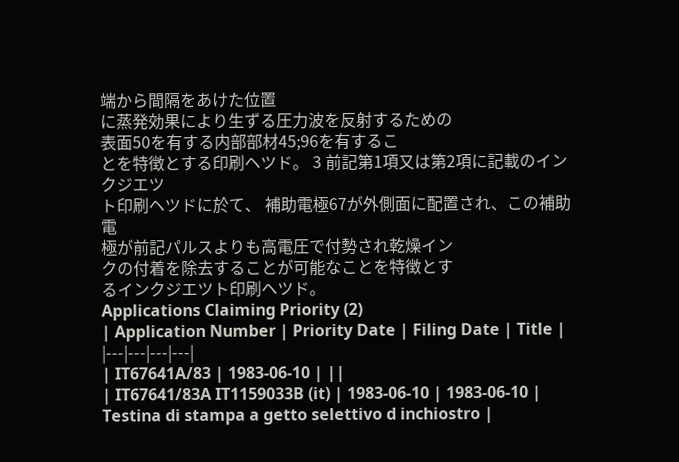端から間隔をあけた位置
に蒸発効果により生ずる圧力波を反射するための
表面50を有する内部部材45;96を有するこ
とを特徴とする印刷ヘツド。 3 前記第1項又は第2項に記載のインクジエツ
ト印刷ヘツドに於て、 補助電極67が外側面に配置され、この補助電
極が前記パルスよりも高電圧で付勢され乾燥イン
クの付着を除去することが可能なことを特徴とす
るインクジエツト印刷ヘツド。
Applications Claiming Priority (2)
| Application Number | Priority Date | Filing Date | Title |
|---|---|---|---|
| IT67641A/83 | 1983-06-10 | ||
| IT67641/83A IT1159033B (it) | 1983-06-10 | 1983-06-10 | Testina di stampa a getto selettivo d inchiostro |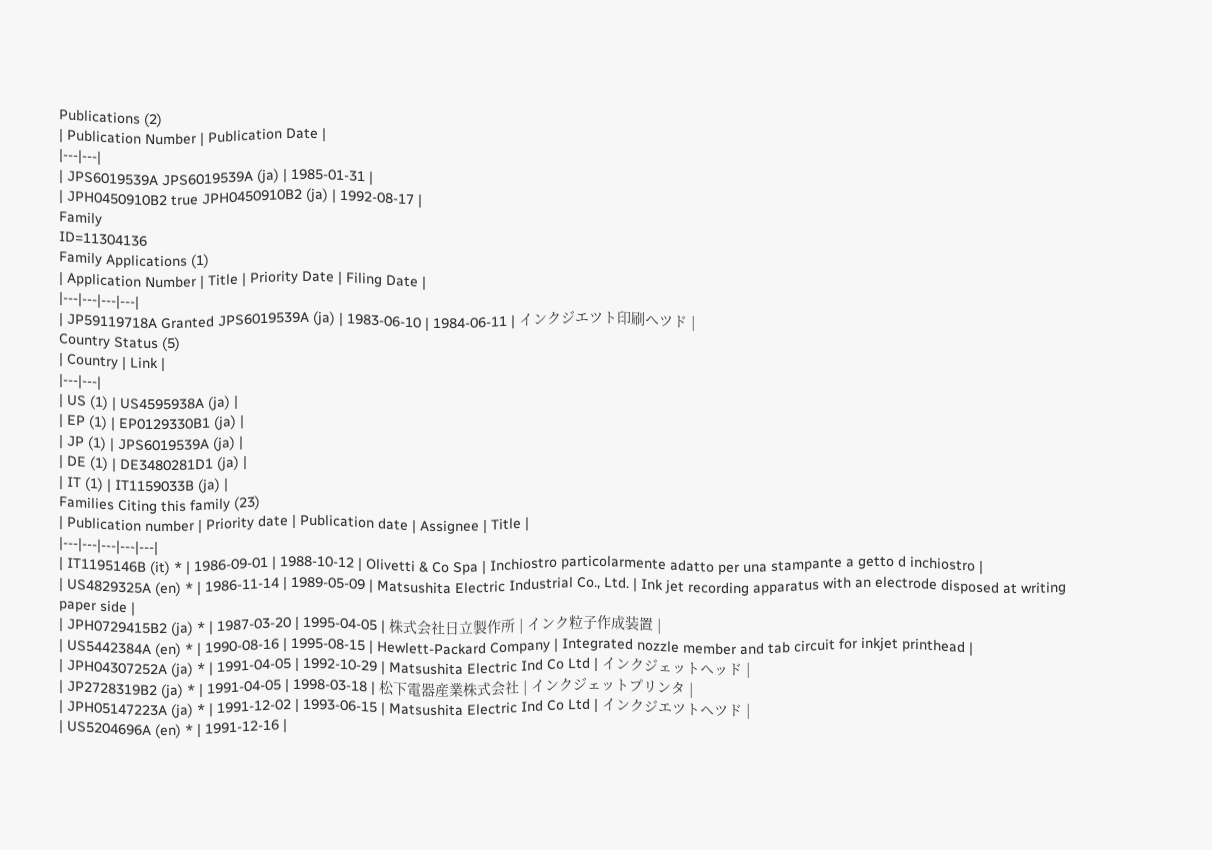Publications (2)
| Publication Number | Publication Date |
|---|---|
| JPS6019539A JPS6019539A (ja) | 1985-01-31 |
| JPH0450910B2 true JPH0450910B2 (ja) | 1992-08-17 |
Family
ID=11304136
Family Applications (1)
| Application Number | Title | Priority Date | Filing Date |
|---|---|---|---|
| JP59119718A Granted JPS6019539A (ja) | 1983-06-10 | 1984-06-11 | インクジエツト印刷ヘツド |
Country Status (5)
| Country | Link |
|---|---|
| US (1) | US4595938A (ja) |
| EP (1) | EP0129330B1 (ja) |
| JP (1) | JPS6019539A (ja) |
| DE (1) | DE3480281D1 (ja) |
| IT (1) | IT1159033B (ja) |
Families Citing this family (23)
| Publication number | Priority date | Publication date | Assignee | Title |
|---|---|---|---|---|
| IT1195146B (it) * | 1986-09-01 | 1988-10-12 | Olivetti & Co Spa | Inchiostro particolarmente adatto per una stampante a getto d inchiostro |
| US4829325A (en) * | 1986-11-14 | 1989-05-09 | Matsushita Electric Industrial Co., Ltd. | Ink jet recording apparatus with an electrode disposed at writing paper side |
| JPH0729415B2 (ja) * | 1987-03-20 | 1995-04-05 | 株式会社日立製作所 | インク粒子作成装置 |
| US5442384A (en) * | 1990-08-16 | 1995-08-15 | Hewlett-Packard Company | Integrated nozzle member and tab circuit for inkjet printhead |
| JPH04307252A (ja) * | 1991-04-05 | 1992-10-29 | Matsushita Electric Ind Co Ltd | インクジェットヘッド |
| JP2728319B2 (ja) * | 1991-04-05 | 1998-03-18 | 松下電器産業株式会社 | インクジェットプリンタ |
| JPH05147223A (ja) * | 1991-12-02 | 1993-06-15 | Matsushita Electric Ind Co Ltd | インクジエツトヘツド |
| US5204696A (en) * | 1991-12-16 |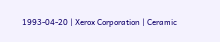1993-04-20 | Xerox Corporation | Ceramic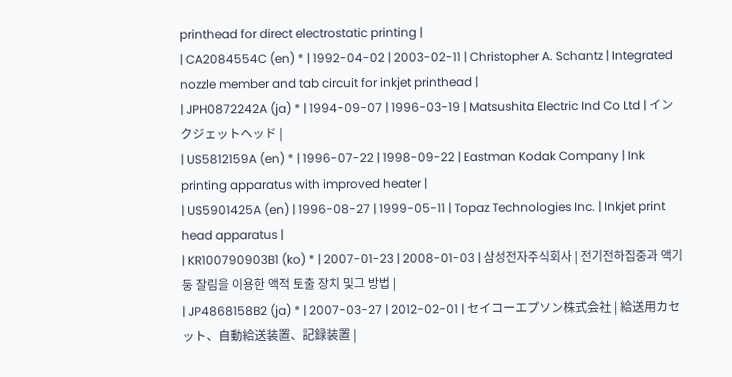printhead for direct electrostatic printing |
| CA2084554C (en) * | 1992-04-02 | 2003-02-11 | Christopher A. Schantz | Integrated nozzle member and tab circuit for inkjet printhead |
| JPH0872242A (ja) * | 1994-09-07 | 1996-03-19 | Matsushita Electric Ind Co Ltd | インクジェットヘッド |
| US5812159A (en) * | 1996-07-22 | 1998-09-22 | Eastman Kodak Company | Ink printing apparatus with improved heater |
| US5901425A (en) | 1996-08-27 | 1999-05-11 | Topaz Technologies Inc. | Inkjet print head apparatus |
| KR100790903B1 (ko) * | 2007-01-23 | 2008-01-03 | 삼성전자주식회사 | 전기전하집중과 액기둥 잘림을 이용한 액적 토출 장치 및그 방법 |
| JP4868158B2 (ja) * | 2007-03-27 | 2012-02-01 | セイコーエプソン株式会社 | 給送用カセット、自動給送装置、記録装置 |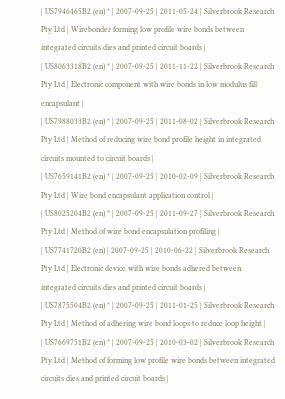| US7946465B2 (en) * | 2007-09-25 | 2011-05-24 | Silverbrook Research Pty Ltd | Wirebonder forming low profile wire bonds between integrated circuits dies and printed circuit boards |
| US8063318B2 (en) * | 2007-09-25 | 2011-11-22 | Silverbrook Research Pty Ltd | Electronic component with wire bonds in low modulus fill encapsulant |
| US7988033B2 (en) * | 2007-09-25 | 2011-08-02 | Silverbrook Research Pty Ltd | Method of reducing wire bond profile height in integrated circuits mounted to circuit boards |
| US7659141B2 (en) * | 2007-09-25 | 2010-02-09 | Silverbrook Research Pty Ltd | Wire bond encapsulant application control |
| US8025204B2 (en) * | 2007-09-25 | 2011-09-27 | Silverbrook Research Pty Ltd | Method of wire bond encapsulation profiling |
| US7741720B2 (en) | 2007-09-25 | 2010-06-22 | Silverbrook Research Pty Ltd | Electronic device with wire bonds adhered between integrated circuits dies and printed circuit boards |
| US7875504B2 (en) * | 2007-09-25 | 2011-01-25 | Silverbrook Research Pty Ltd | Method of adhering wire bond loops to reduce loop height |
| US7669751B2 (en) * | 2007-09-25 | 2010-03-02 | Silverbrook Research Pty Ltd | Method of forming low profile wire bonds between integrated circuits dies and printed circuit boards |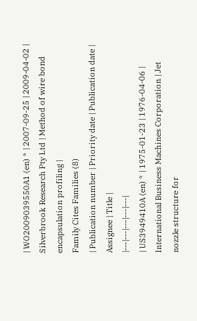| WO2009039550A1 (en) * | 2007-09-25 | 2009-04-02 | Silverbrook Research Pty Ltd | Method of wire bond encapsulation profiling |
Family Cites Families (8)
| Publication number | Priority date | Publication date | Assignee | Title |
|---|---|---|---|---|
| US3949410A (en) * | 1975-01-23 | 1976-04-06 | International Business Machines Corporation | Jet nozzle structure for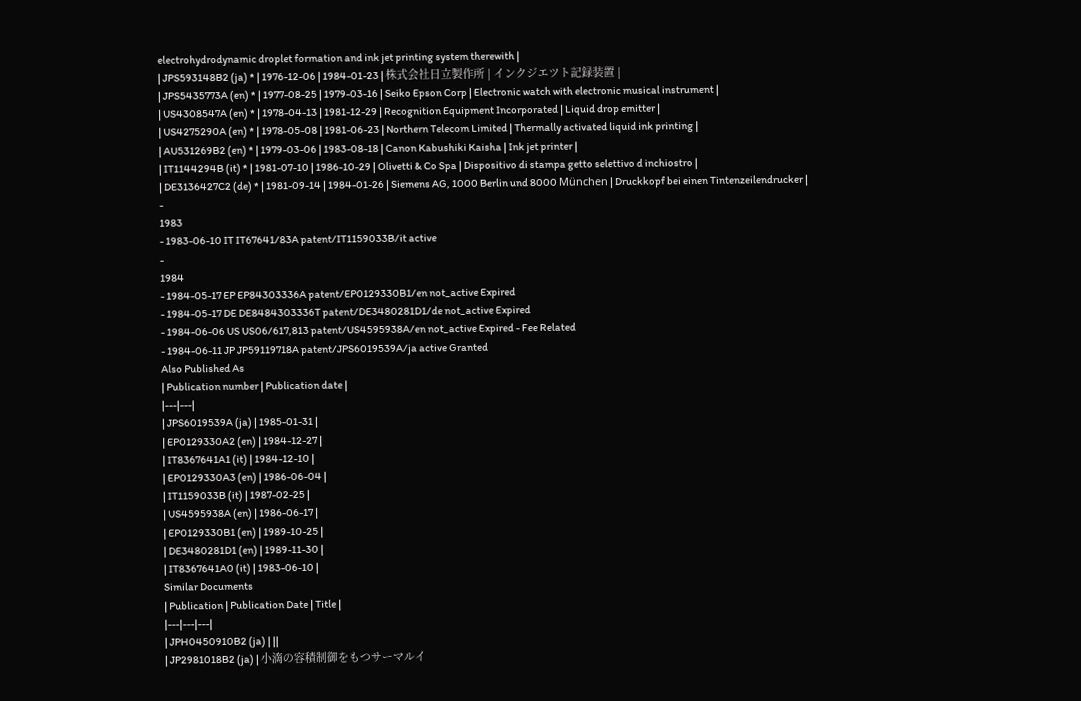electrohydrodynamic droplet formation and ink jet printing system therewith |
| JPS593148B2 (ja) * | 1976-12-06 | 1984-01-23 | 株式会社日立製作所 | インクジエツト記録装置 |
| JPS5435773A (en) * | 1977-08-25 | 1979-03-16 | Seiko Epson Corp | Electronic watch with electronic musical instrument |
| US4308547A (en) * | 1978-04-13 | 1981-12-29 | Recognition Equipment Incorporated | Liquid drop emitter |
| US4275290A (en) * | 1978-05-08 | 1981-06-23 | Northern Telecom Limited | Thermally activated liquid ink printing |
| AU531269B2 (en) * | 1979-03-06 | 1983-08-18 | Canon Kabushiki Kaisha | Ink jet printer |
| IT1144294B (it) * | 1981-07-10 | 1986-10-29 | Olivetti & Co Spa | Dispositivo di stampa getto selettivo d inchiostro |
| DE3136427C2 (de) * | 1981-09-14 | 1984-01-26 | Siemens AG, 1000 Berlin und 8000 München | Druckkopf bei einen Tintenzeilendrucker |
-
1983
- 1983-06-10 IT IT67641/83A patent/IT1159033B/it active
-
1984
- 1984-05-17 EP EP84303336A patent/EP0129330B1/en not_active Expired
- 1984-05-17 DE DE8484303336T patent/DE3480281D1/de not_active Expired
- 1984-06-06 US US06/617,813 patent/US4595938A/en not_active Expired - Fee Related
- 1984-06-11 JP JP59119718A patent/JPS6019539A/ja active Granted
Also Published As
| Publication number | Publication date |
|---|---|
| JPS6019539A (ja) | 1985-01-31 |
| EP0129330A2 (en) | 1984-12-27 |
| IT8367641A1 (it) | 1984-12-10 |
| EP0129330A3 (en) | 1986-06-04 |
| IT1159033B (it) | 1987-02-25 |
| US4595938A (en) | 1986-06-17 |
| EP0129330B1 (en) | 1989-10-25 |
| DE3480281D1 (en) | 1989-11-30 |
| IT8367641A0 (it) | 1983-06-10 |
Similar Documents
| Publication | Publication Date | Title |
|---|---|---|
| JPH0450910B2 (ja) | ||
| JP2981018B2 (ja) | 小滴の容積制御をもつサーマルイ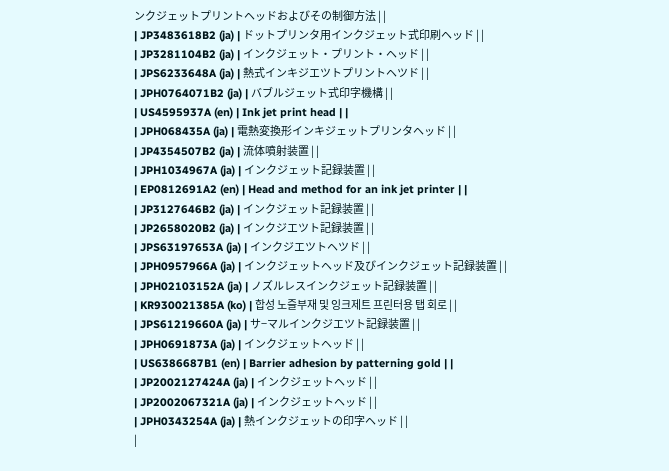ンクジェットプリントヘッドおよびその制御方法 | |
| JP3483618B2 (ja) | ドットプリンタ用インクジェット式印刷ヘッド | |
| JP3281104B2 (ja) | インクジェット・プリント・ヘッド | |
| JPS6233648A (ja) | 熱式インキジエツトプリントヘツド | |
| JPH0764071B2 (ja) | バブルジェット式印字機構 | |
| US4595937A (en) | Ink jet print head | |
| JPH068435A (ja) | 電熱変換形インキジェットプリンタヘッド | |
| JP4354507B2 (ja) | 流体噴射装置 | |
| JPH1034967A (ja) | インクジェット記録装置 | |
| EP0812691A2 (en) | Head and method for an ink jet printer | |
| JP3127646B2 (ja) | インクジェット記録装置 | |
| JP2658020B2 (ja) | インクジエツト記録装置 | |
| JPS63197653A (ja) | インクジエツトヘツド | |
| JPH0957966A (ja) | インクジェットヘッド及びインクジェット記録装置 | |
| JPH02103152A (ja) | ノズルレスインクジェット記録装置 | |
| KR930021385A (ko) | 합성 노즐부재 및 잉크제트 프린터용 탭 회로 | |
| JPS61219660A (ja) | サ−マルインクジエツト記録装置 | |
| JPH0691873A (ja) | インクジェットヘッド | |
| US6386687B1 (en) | Barrier adhesion by patterning gold | |
| JP2002127424A (ja) | インクジェットヘッド | |
| JP2002067321A (ja) | インクジェットヘッド | |
| JPH0343254A (ja) | 熱インクジェットの印字ヘッド | |
|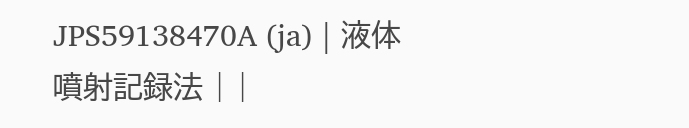JPS59138470A (ja) | 液体噴射記録法 | |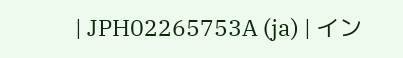| JPH02265753A (ja) | イン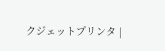クジェットプリンタ |